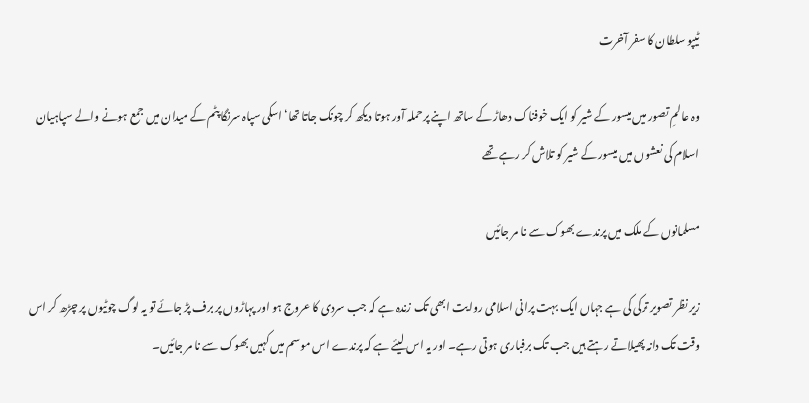ٹیپو سلطان کا سفر آخرت

وہ عالمِ تصور میں میسور کے شیر کو ایک خوفناک دھاڑ کے ساتھ اپنے پرحملہ آور ہوتا دیکھ کر چونک جاتا تھا‘ اسکی سپاہ سرنگا پٹم کے میدان میں جمع ہونے والے سپاہیان اسلام کی نعشوں میں میسور کے شیر کو تلاش کر رہے تھے

مسلمانوں کے ملک میں پرندے بھوک سے نا مر جائیں

زیر نظر تصویر ترکی کی ہے جہاں ایک بہت پرانی اسلامی روایت ابھی تک زندہ ہے کہ جب سردی کا عروج ہو اور پہاڑوں پر برف پڑ جائے تو یہ لوگ چوٹیوں پر چڑھ کر اس وقت تک دانہ پھیلاتے رہتے ہیں جب تک برفباری ہوتی رہے۔ اور یہ اس لیئے ہے کہ پرندے اس موسم میں کہیں بھوک سے نا مر جائیں۔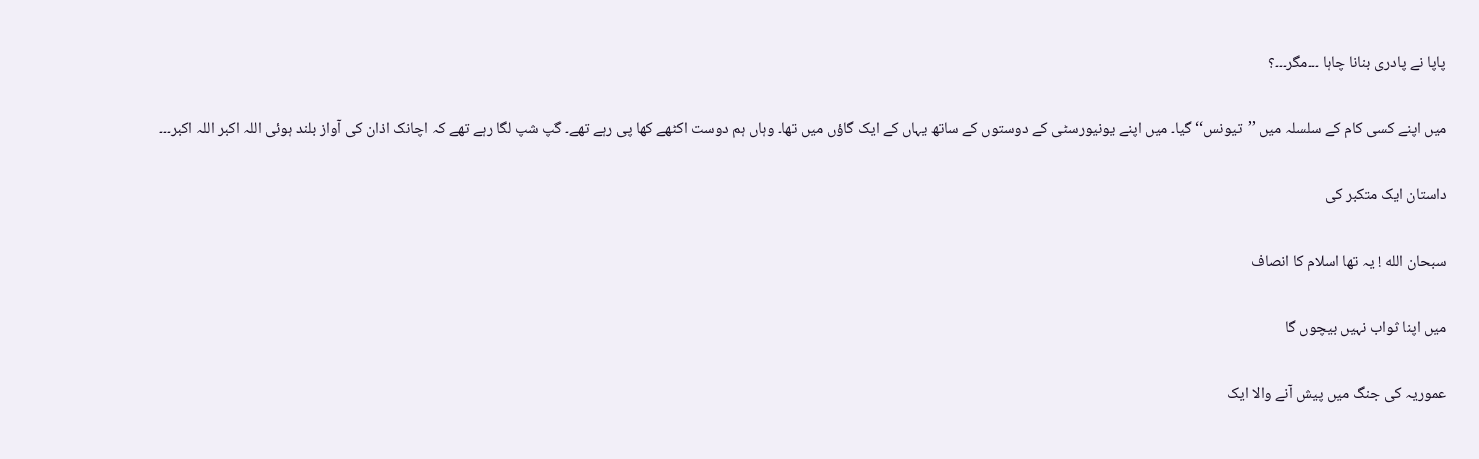پاپا نے پادری بنانا چاہا ۔۔۔مگر۔۔۔؟

میں اپنے کسی کام کے سلسلہ میں ’’تیونس‘‘ گیا۔ میں اپنے یونیورسٹی کے دوستوں کے ساتھ یہاں کے ایک گاؤں میں تھا۔ وہاں ہم دوست اکٹھے کھا پی رہے تھے۔ گپ شپ لگا رہے تھے کہ اچانک اذان کی آواز بلند ہوئی اللہ اکبر اللہ اکبر۔۔۔

داستان ایک متکبر کی

سبحان الله ! یہ تھا اسلام کا انصاف

میں اپنا ثواب نہیں بیچوں گا

عموریہ کی جنگ میں پیش آنے والا ایک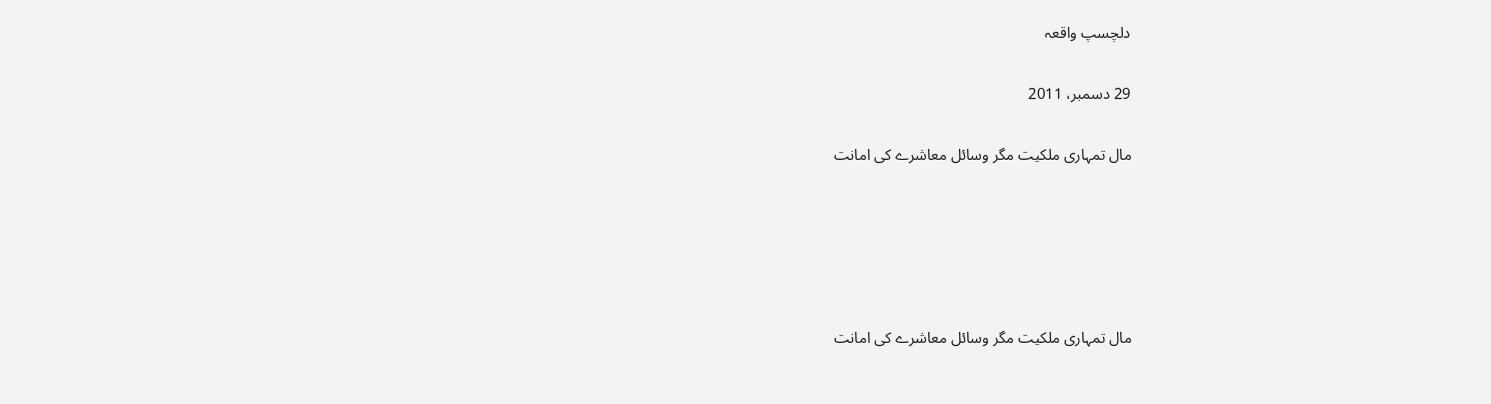دلچسپ واقعہ

29 دسمبر، 2011

مال تمہاری ملکیت مگر وسائل معاشرے کی امانت





مال تمہاری ملکیت مگر وسائل معاشرے کی امانت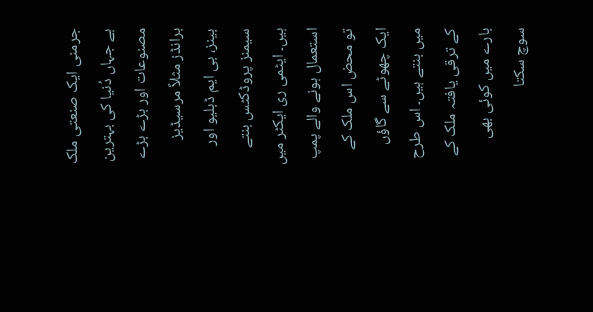جرمنی ایک صنعتی ملک ہے جہاں دُنیا کی بہترین مصنوعات اور بڑے بڑے برانڈز مثلاً مرسیڈیز بینز، بی ایم ڈبلیو اور سیمنز پروڈکٹس بنتے ہیں۔ ایٹمی ری ایکٹر میں استعمال ہونے والے پمپ تو محض اس ملک کے ایک چھوٹے سے گاؤں میں بنتے ہیں۔ اس طرح کے ترقی یافتہ ملک کے بارے میں کوئی بھی سوچ سکتا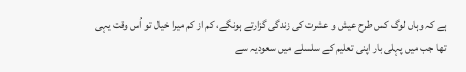ہے کہ وہاں لوگ کس طرح عیش و عشرت کی زندگی گزارتے ہونگے، کم از کم میرا خیال تو اُس وقت یہی تھا جب میں پہلی بار اپنی تعلیم کے سلسلے میں سعودیہ سے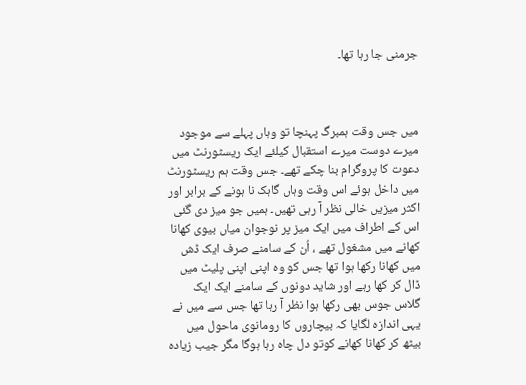جرمنی جا رہا تھا۔



میں جس وقت ہمبرگ پہنچا تو وہاں پہلے سے موجود میرے دوست میرے استقبال کیلئے ایک ریسٹورنٹ میں دعوت کا پروگرام بنا چکے تھے۔ جس وقت ہم ریسٹورنٹ میں داخل ہوئے اس وقت وہاں گاہک نا ہونے کے برابر اور اکثر میزیں خالی نظر آ رہی تھیں۔ ہمیں جو میز دی گئی اس کے اطراف میں ایک میز پر نوجوان میاں بیوی کھانا کھانے میں مشغول تھے ، اُن کے سامنے صرف ایک ڈش میں کھانا رکھا ہوا تھا جس کو وہ اپنی اپنی پلیٹ میں ڈال کر کھا رہے اور شاید دونوں کے سامنے ایک ایک گلاس جوس بھی رکھا ہوا نظر آ رہا تھا جس سے میں نے یہی اندازہ لگایا کہ بیچاروں کا رومانوی ماحول میں بیٹھ کر کھانا کھانے کوتو دل چاہ رہا ہوگا مگر جیب زیادہ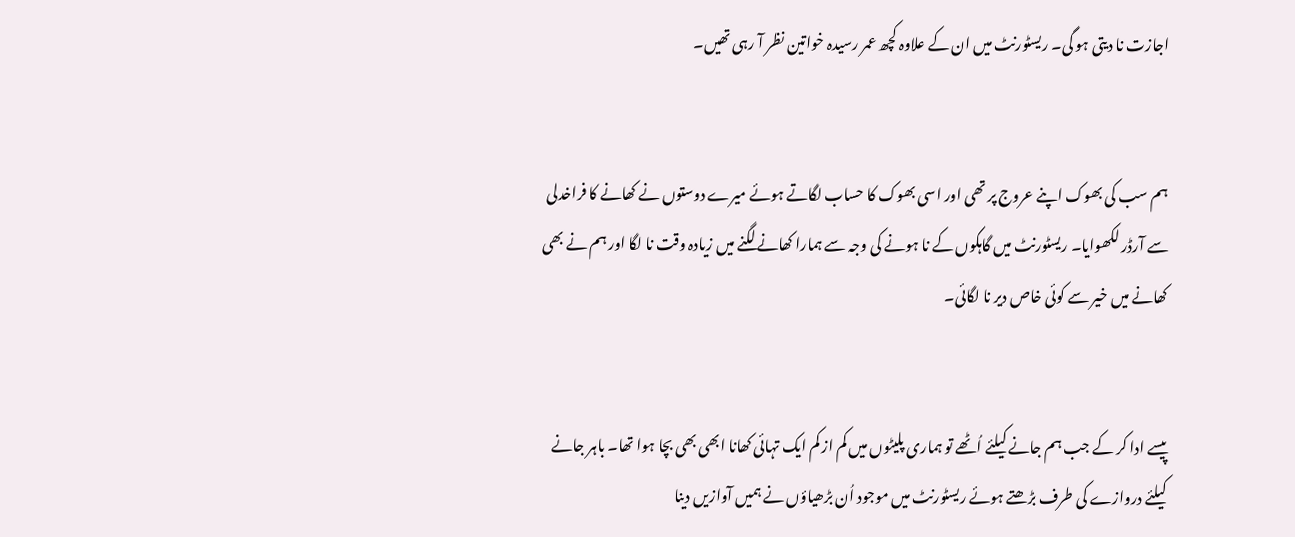اجازت نا دیتی ہو گی۔ ریسٹورنٹ میں ان کے علاوہ کچھ عمر رسیدہ خواتین نظر آ رہی تھیں۔


ہم سب کی بھوک اپنے عروج پر تھی اور اسی بھوک کا حساب لگاتے ہوئے میرے دوستوں نے کھانے کا فراخدلی سے آرڈر لکھوایا۔ ریسٹورنٹ میں گاہکوں کے نا ہونے کی وجہ سے ہمارا کھانے لگنے میں زیادہ وقت نا لگا اور ہم نے بھی کھانے میں خیر سے کوئی خاص دیر نا لگائی۔


پیسے ادا کر کے جب ہم جانے کیلئے اُٹھے تو ہماری پلیٹوں میں کم از کم ایک تہائی کھانا ابھی بھی بچا ہوا تھا۔ باہر جانے کیلئے دروازے کی طرف بڑھتے ہوئے ریسٹورنٹ میں موجود اُن بڑھیاؤں نے ہمیں آوازیں دینا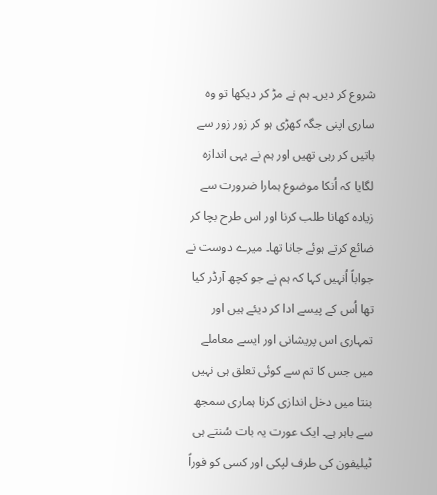شروع کر دیں۔ ہم نے مڑ کر دیکھا تو وہ ساری اپنی جگہ کھڑی ہو کر زور زور سے باتیں کر رہی تھیں اور ہم نے یہی اندازہ لگایا کہ اُنکا موضوع ہمارا ضرورت سے زیادہ کھانا طلب کرنا اور اس طرح بچا کر ضائع کرتے ہوئے جانا تھا۔ میرے دوست نے جواباً اُنہیں کہا کہ ہم نے جو کچھ آرڈر کیا تھا اُس کے پیسے ادا کر دیئے ہیں اور تمہاری اس پریشانی اور ایسے معاملے میں جس کا تم سے کوئی تعلق ہی نہیں بنتا میں دخل اندازی کرنا ہماری سمجھ سے باہر ہے۔ ایک عورت یہ بات سُنتے ہی ٹیلیفون کی طرف لپکی اور کسی کو فوراً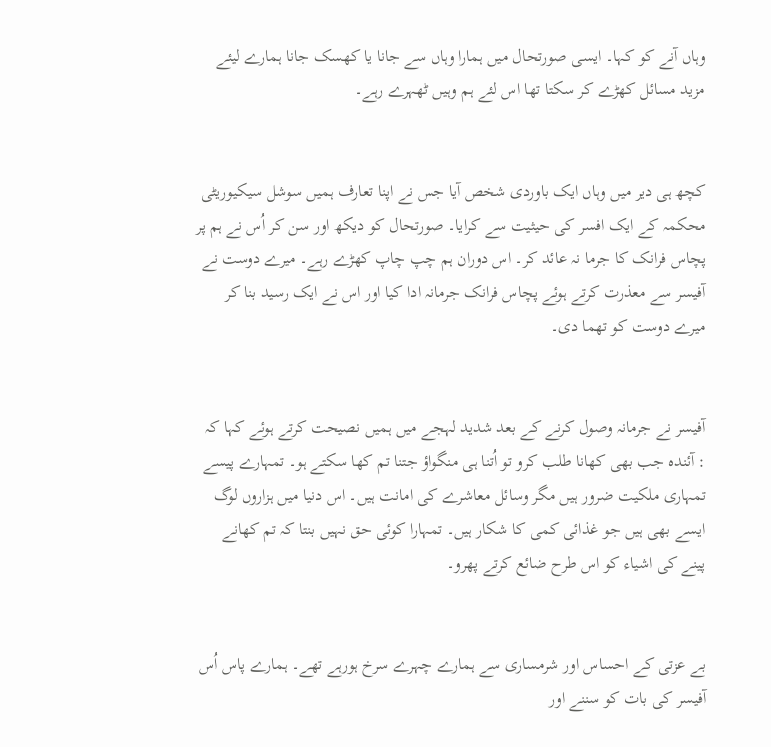وہاں آنے کو کہا۔ ایسی صورتحال میں ہمارا وہاں سے جانا یا کھسک جانا ہمارے لیئے مزید مسائل کھڑے کر سکتا تھا اس لئے ہم وہیں ٹھہرے رہے۔


کچھ ہی دیر میں وہاں ایک باوردی شخص آیا جس نے اپنا تعارف ہمیں سوشل سیکیوریٹی محکمہ کے ایک افسر کی حیثیت سے کرایا۔ صورتحال کو دیکھ اور سن کر اُس نے ہم پر پچاس فرانک کا جرما نہ عائد کر۔ اس دوران ہم چپ چاپ کھڑے رہے۔ میرے دوست نے آفیسر سے معذرت کرتے ہوئے پچاس فرانک جرمانہ ادا کیا اور اس نے ایک رسید بنا کر میرے دوست کو تھما دی۔


آفیسر نے جرمانہ وصول کرنے کے بعد شدید لہجے میں ہمیں نصیحت کرتے ہوئے کہا کہ : آئندہ جب بھی کھانا طلب کرو تو اُتنا ہی منگواؤ جتنا تم کھا سکتے ہو۔ تمہارے پیسے تمہاری ملکیت ضرور ہیں مگر وسائل معاشرے کی امانت ہیں۔ اس دنیا میں ہزاروں لوگ ایسے بھی ہیں جو غذائی کمی کا شکار ہیں۔ تمہارا کوئی حق نہیں بنتا کہ تم کھانے پینے کی اشیاء کو اس طرح ضائع کرتے پھرو۔


بے عزتی کے احساس اور شرمساری سے ہمارے چہرے سرخ ہورہے تھے۔ ہمارے پاس اُس آفیسر کی بات کو سننے اور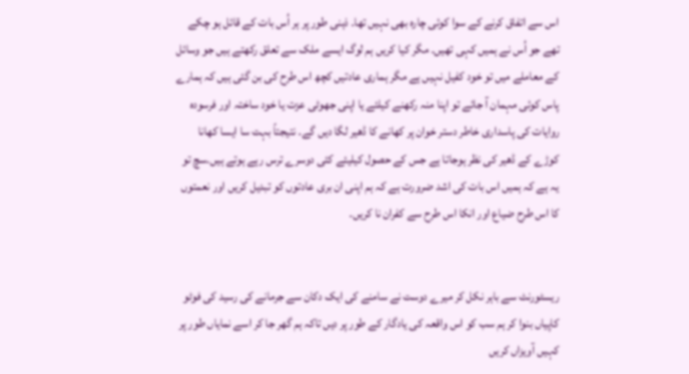اس سے اتفاق کرنے کے سوا کوئی چارہ بھی نہیں تھا۔ ذہنی طور پر ہر اُس بات کے قائل ہو چکے تھے جو اُس نے ہمیں کہی تھیں۔ مگر کیا کریں ہم لوگ ایسے ملک سے تعلق رکھتے ہیں جو وسائل کے معاملے میں تو خود کفیل نہیں ہے مگر ہماری عادتیں کچھ اس طرح کی بن گئی ہیں کہ ہمارے پاس کوئی مہمان آ جائے تو اپنا منہ رکھنے کیلئے یا اپنی جھوٹی عزت یا خود ساختہ اور فرسودہ روایات کی پاسداری خاطر دستر خوان پر کھانے کا ڈھیر لگا دیں گے۔ نتیجتاً بہت سا ایسا کھانا کوڑے کے ڈھیر کی نظر ہوجاتا ہے جس کے حصول کیلیئے کئی دوسرے ترس رہے ہوتے ہیں۔سچ تو یہ ہے کہ ہمیں اس بات کی اشد ضرورت ہے کہ ہم اپنی ان بری عادتوں کو تبدیل کریں اور نعمتوں کا اس طرح ضیاع اور انکا اس طرح سے کفران نا کریں۔


ریسٹورنٹ سے باہر نکل کر میرے دوست نے سامنے کی ایک دکان سے جرمانے کی رسید کی فوٹو کاپیاں بنوا کر ہم سب کو اس واقعہ کی یادگار کے طور پر دیں تاکہ ہم گھر جا کر اسے نمایاں طور پر کہیں آویزاں کریں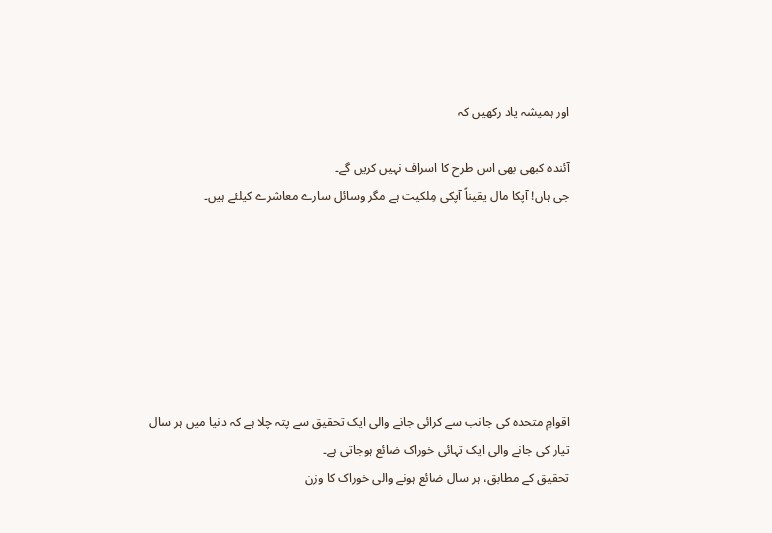اور ہمیشہ یاد رکھیں کہ

آئندہ کبھی بھی اس طرح کا اسراف نہیں کریں گے۔
جی ہاں! آپکا مال یقیناً آپکی مِلکیت ہے مگر وسائل سارے معاشرے کیلئے ہیں۔







اقوامِ متحدہ کی جانب سے کرائی جانے والی ایک تحقیق سے پتہ چلا ہے کہ دنیا میں ہر سال تیار کی جانے والی ایک تہائی خوراک ضائع ہوجاتی ہے۔
تحقیق کے مطابق، ہر سال ضائع ہونے والی خوراک کا وزن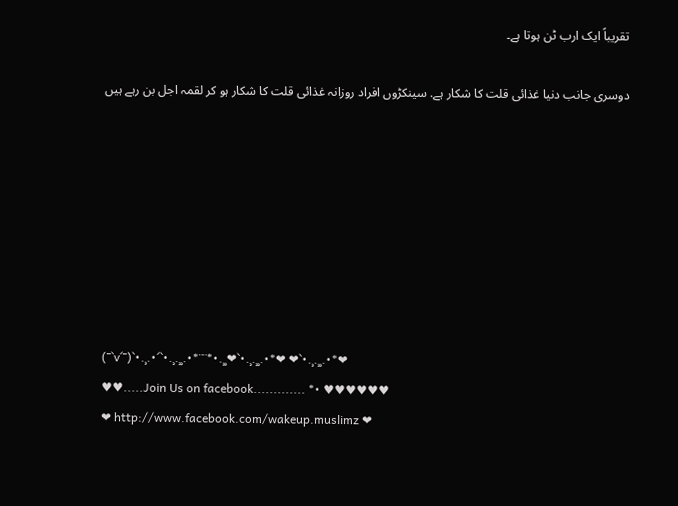تقریباً ایک ارب ٹن ہوتا ہے۔

دوسری جانب دنیا غذائی قلت کا شکار ہے. سینکڑوں افراد روزانہ غذائی قلت کا شکار ہو کر لقمہ اجل بن رہے ہیں








(¯`v´¯)`•.¸.•´`•.¸.¸¸.•*¨¨*•.¸¸❤`•.¸.¸¸.•*❤ ❤`•.¸.¸¸.•*❤
♥♥.....Join Us on facebook............. *• ♥♥♥♥♥♥
❤ http://www.facebook.com/wakeup.muslimz ❤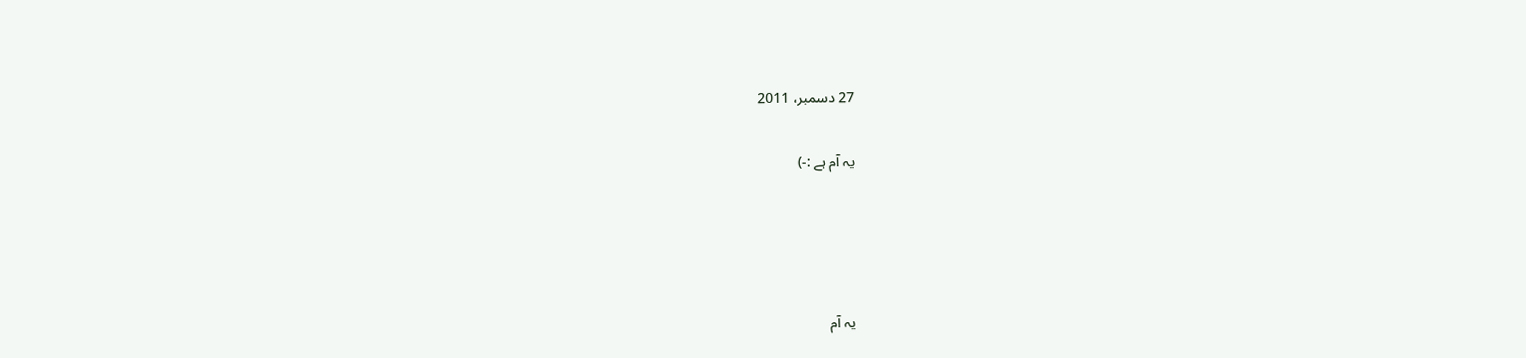27 دسمبر، 2011

یہ آم ہے :-)




یہ آم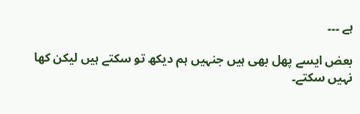ہے ۔۔۔

بعض ایسے پھل بھی ہیں جنہیں ہم دیکھ تو سکتے ہیں لیکن کھا نہیں سکتے۔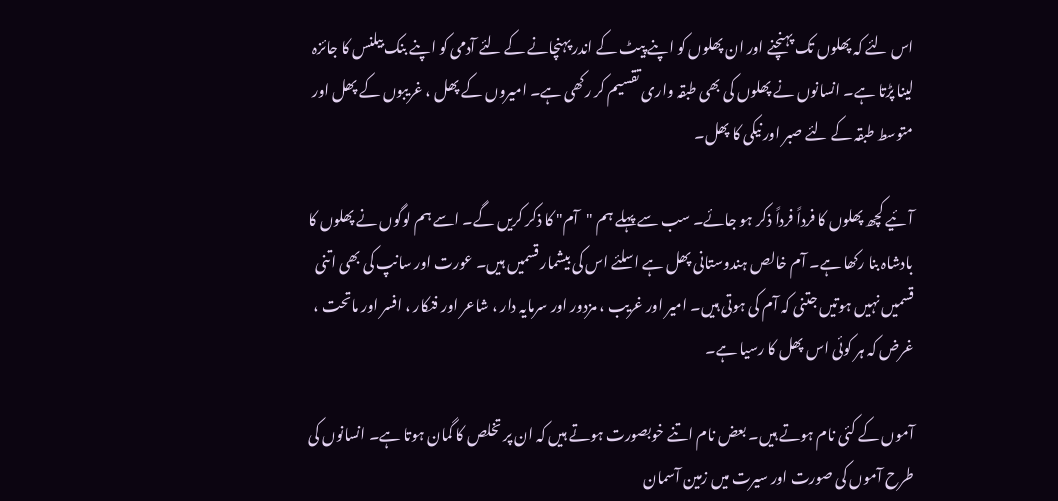اس لئے کہ پھلوں تک پہنچنے اور ان پھلوں کو اپنے پیٹ کے اندر پہنچانے کے لئے آدمی کو اپنے بنک بیلنس کا جائزہ لینا پڑتا ہے۔ انسانوں نے پھلوں کی بھی طبقہ واری تقسیم کر رکھی ہے۔ امیروں کے پھل ، غریبوں کے پھل اور متوسط طبقہ کے لئے صبر اور نیکی کا پھل۔

آئیے کچھ پھلوں کا فرداً فرداً ذکر ہو جائے۔ سب سے پہلے ہم "آم" کا ذکر کریں گے۔ اسے ہم لوگوں نے پھلوں کا بادشاہ بنا رکھا ہے۔ آم خالص ہندوستانی پھل ہے اسلئے اس کی بیشمار قسمیں ہیں۔ عورت اور سانپ کی بھی اتنی قسمیں نہیں ہوتیں جتنی کہ آم کی ہوتی ہیں۔ امیر اور غریب ، مزدور اور سرمایہ دار ، شاعر اور فنکار ، افسر اور ماتحت ، غرض کہ ہر کوئی اس پھل کا رسیا ہے۔

آموں کے کئی نام ہوتے ہیں۔ بعض نام اتنے خوبصورت ہوتے ہیں کہ ان پر تخلص کا گمان ہوتا ہے۔ انسانوں کی طرح آموں کی صورت اور سیرت میں زمین آسمان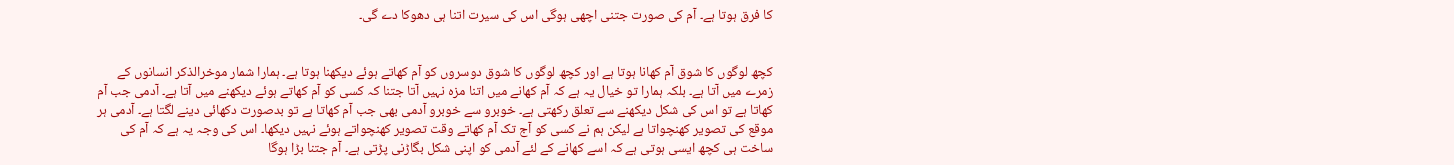کا فرق ہوتا ہے۔ آم کی صورت جتنی اچھی ہوگی اس کی سیرت اتنا ہی دھوکا دے گی۔


کچھ لوگوں کا شوق آم کھانا ہوتا ہے اور کچھ لوگوں کا شوق دوسروں کو آم کھاتے ہوئے دیکھنا ہوتا ہے۔ ہمارا شمار موخرالذکر انسانوں کے زمرے میں آتا ہے۔ بلکہ ہمارا تو خیال یہ ہے کہ آم کھانے میں اتنا مزہ نہیں آتا جتنا کہ کسی کو آم کھاتے ہوئے دیکھنے میں آتا ہے۔ آدمی جب آم کھاتا ہے تو اس کی شکل دیکھنے سے تعلق رکھتی ہے۔ خوبرو سے خوبرو آدمی بھی جب آم کھاتا ہے تو بدصورت دکھائی دینے لگتا ہے۔ آدمی ہر موقع کی تصویر کھنچواتا ہے لیکن ہم نے کسی کو آج تک آم کھاتے وقت تصویر کھنچواتے ہوئے نہیں دیکھا۔ اس کی وجہ یہ ہے کہ آم کی ساخت ہی کچھ ایسی ہوتی ہے کہ اسے کھانے کے لئے آدمی کو اپنی شکل بگاڑنی پڑتی ہے۔ آم جتنا بڑا ہوگا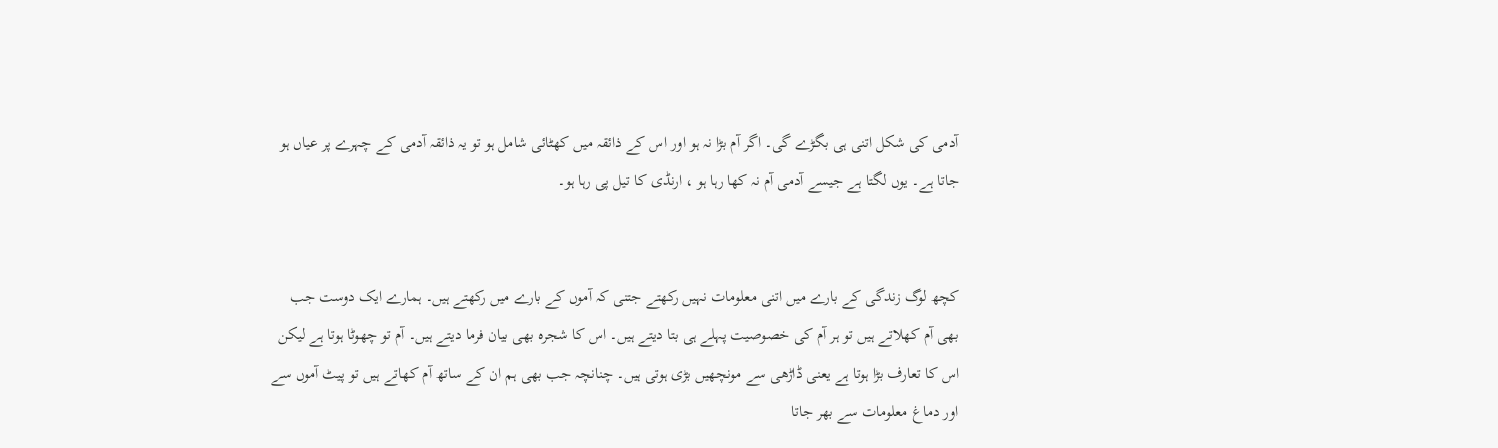آدمی کی شکل اتنی ہی بگڑے گی۔ اگر آم بڑا نہ ہو اور اس کے ذائقہ میں کھٹائی شامل ہو تو یہ ذائقہ آدمی کے چہرے پر عیاں ہو جاتا ہے۔ یوں لگتا ہے جیسے آدمی آم نہ کھا رہا ہو ، ارنڈی کا تیل پی رہا ہو۔


کچھ لوگ زندگی کے بارے میں اتنی معلومات نہیں رکھتے جتنی کہ آموں کے بارے میں رکھتے ہیں۔ ہمارے ایک دوست جب بھی آم کھلاتے ہیں تو ہر آم کی خصوصیت پہلے ہی بتا دیتے ہیں۔ اس کا شجرہ بھی بیان فرما دیتے ہیں۔ آم تو چھوٹا ہوتا ہے لیکن اس کا تعارف بڑا ہوتا ہے یعنی ڈاڑھی سے مونچھیں بڑی ہوتی ہیں۔ چنانچہ جب بھی ہم ان کے ساتھ آم کھاتے ہیں تو پیٹ آموں سے اور دماغ معلومات سے بھر جاتا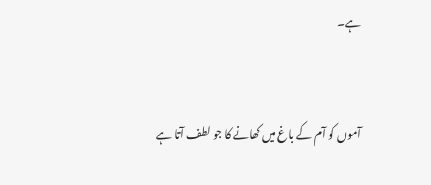ہے۔


آموں کو آم کے باغ میں کھانے کا جو لطف آتا ہے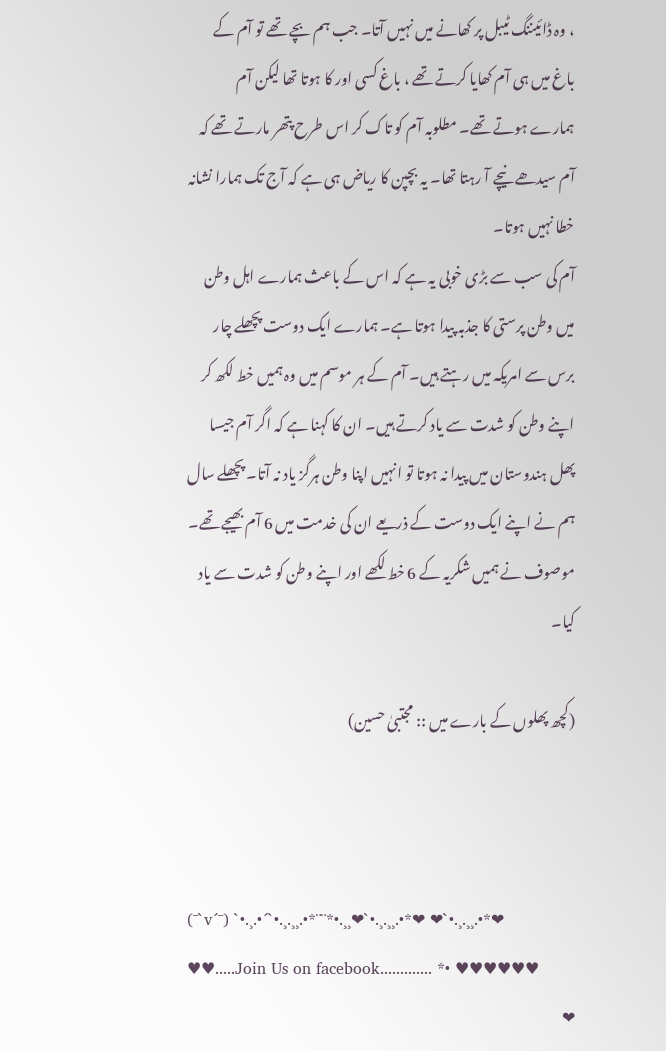، وہ ڈائیننگ ٹیبل پر کھانے میں نہیں آتا۔ جب ہم بچے تھے تو آم کے باغ میں ہی آم کھایا کرتے تھے ، باغ کسی اور کا ہوتا تھا لیکن آم ہمارے ہوتے تھے۔ مطلوبہ آم کو تاک کر اس طرح پتھر مارتے تھے کہ آم سیدھے نیچے آ رہتا تھا۔ یہ بچپن کا ریاض ہی ہے کہ آج تک ہمارا نشانہ خطا نہیں ہوتا۔
آم کی سب سے بڑی خوبی یہ ہے کہ اس کے باعث ہمارے اہل وطن میں وطن پرستی کا جذبہ پیدا ہوتا ہے۔ ہمارے ایک دوست پچھلے چار برس سے امریکہ میں رہتے ہیں۔ آم کے ہر موسم میں وہ ہمیں خط لکھ کر اپنے وطن کو شدت سے یاد کرتے ہیں۔ ان کا کہنا ہے کہ اگر آم جیسا پھل ہندوستان میں پیدا نہ ہوتا تو انہیں اپنا وطن ہرگز یاد نہ آتا۔ پچھلے سال ہم نے اپنے ایک دوست کے ذریعے ان کی خدمت میں 6 آم بھیجے تھے۔ موصوف نے ہمیں شکریہ کے 6 خط لکھے اور اپنے وطن کو شدت سے یاد کیا۔

(کچھ پھلوں کے بارے میں :: مجتبیٰ حسین)



(¯`v´¯) `•.¸.•´`•.¸.¸¸.•*¨¨*•.¸¸❤`•.¸.¸¸.•*❤ ❤`•.¸.¸¸.•*❤
♥♥.....Join Us on facebook............. *• ♥♥♥♥♥♥
❤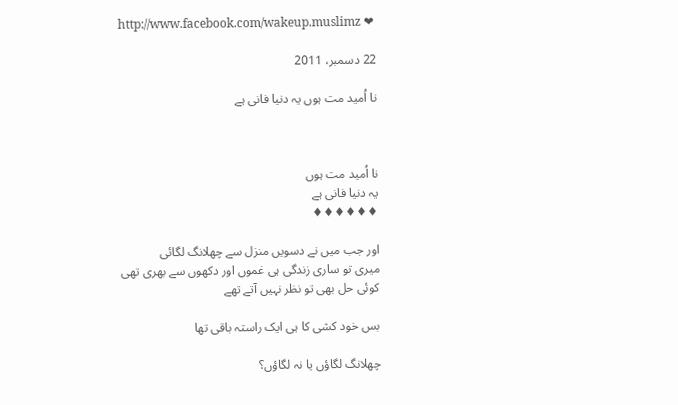http://www.facebook.com/wakeup.muslimz ❤

22 دسمبر، 2011

نا اُمید مت ہوں یہ دنیا فانی ہے



نا اُمید مت ہوں
یہ دنیا فانی ہے
♦♦♦♦♦♦

اور جب میں نے دسویں منزل سے چھلانگ لگائی
میری تو ساری زندگی ہی غموں اور دکھوں سے بھری تھی
کوئی حل بھی تو نظر نہیں آتے تھے

بس خود کشی کا ہی ایک راستہ باقی تھا

چھلانگ لگاؤں یا نہ لگاؤں؟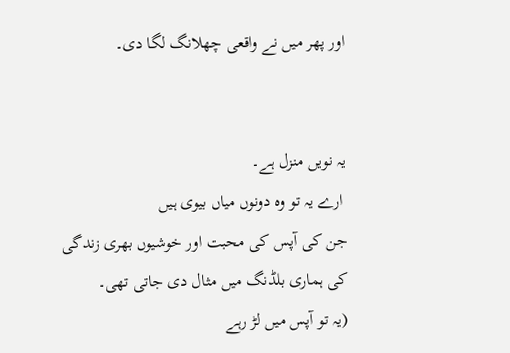اور پھر میں نے واقعی چھلانگ لگا دی۔


یہ نویں منزل ہے۔
 ارے یہ تو وہ دونوں میاں بیوی ہیں
جن کی آپس کی محبت اور خوشیوں بھری زندگی
کی ہماری بلڈنگ میں مثال دی جاتی تھی۔
(یہ تو آپس میں لڑ رہے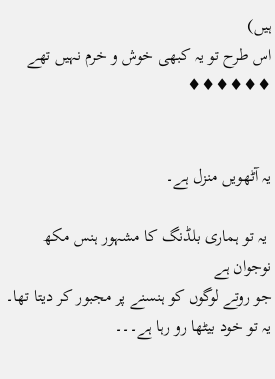ہیں)
اس طرح تو یہ کبھی خوش و خرم نہیں تھے
♦♦♦♦♦♦


یہ آٹھویں منزل ہے۔

 یہ تو ہماری بلڈنگ کا مشہور ہنس مکھ نوجوان ہے
جو روتے لوگوں کو ہنسنے پر مجبور کر دیتا تھا۔
یہ تو خود بیٹھا رو رہا ہے۔۔۔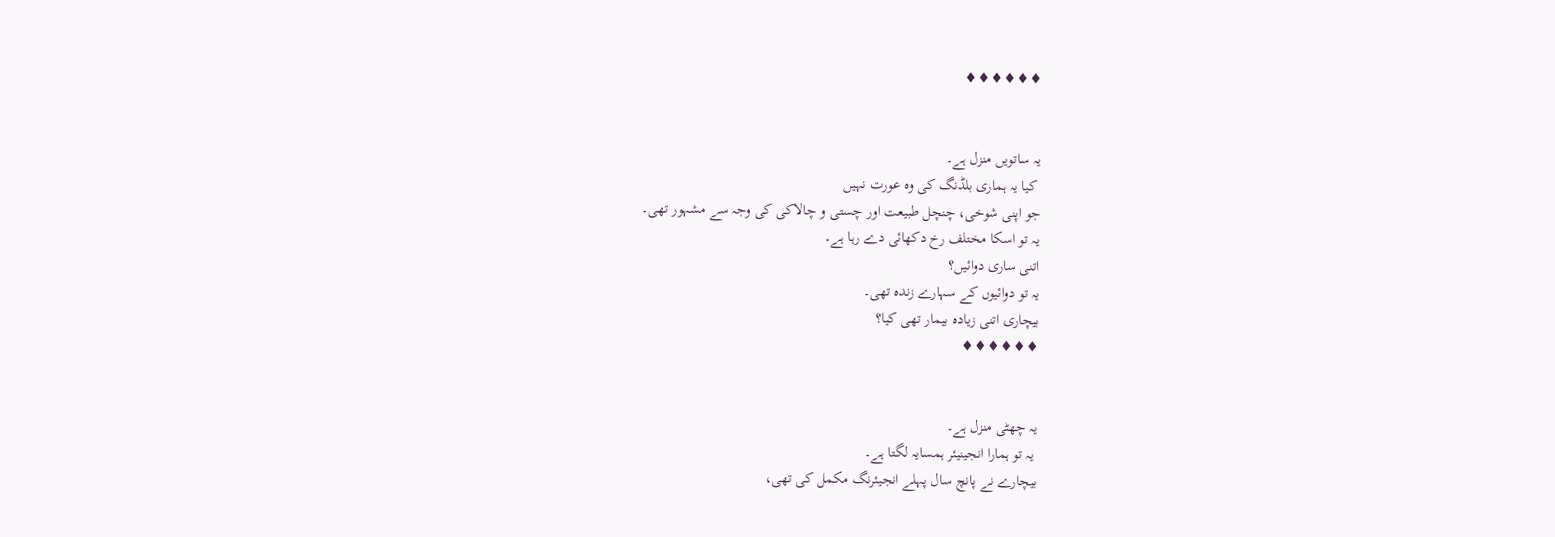♦♦♦♦♦♦


یہ ساتویں منزل ہے۔
 کیا یہ ہماری بلڈنگ کی وہ عورت نہیں
جو اپنی شوخی، چنچل طبیعت اور چستی و چالاکی کی وجہ سے مشہور تھی۔
یہ تو اسکا مختلف رخ دکھائی دے رہا ہے۔
اتنی ساری دوائیں؟
یہ تو دوائیوں کے سہارے زندہ تھی۔
بیچاری اتنی زیادہ بیمار تھی کیا؟
♦♦♦♦♦♦


یہ چھٹی منزل ہے۔
 یہ تو ہمارا انجینیئر ہمسایہ لگتا ہے۔
بیچارے نے پانچ سال پہلے انجیئرنگ مکمل کی تھی،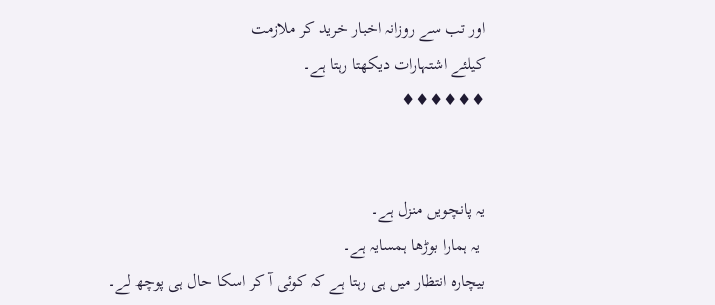اور تب سے روزانہ اخبار خرید کر ملازمت
کیلئے اشتہارات دیکھتا رہتا ہے۔
♦♦♦♦♦♦


یہ پانچویں منزل ہے۔
 یہ ہمارا بوڑھا ہمسایہ ہے۔
بیچارہ انتظار میں ہی رہتا ہے کہ کوئی آ کر اسکا حال ہی پوچھ لے۔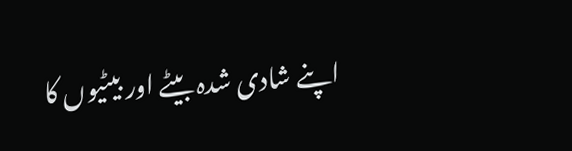اپنے شادی شدہ بیٹے اور بیٹیوں کا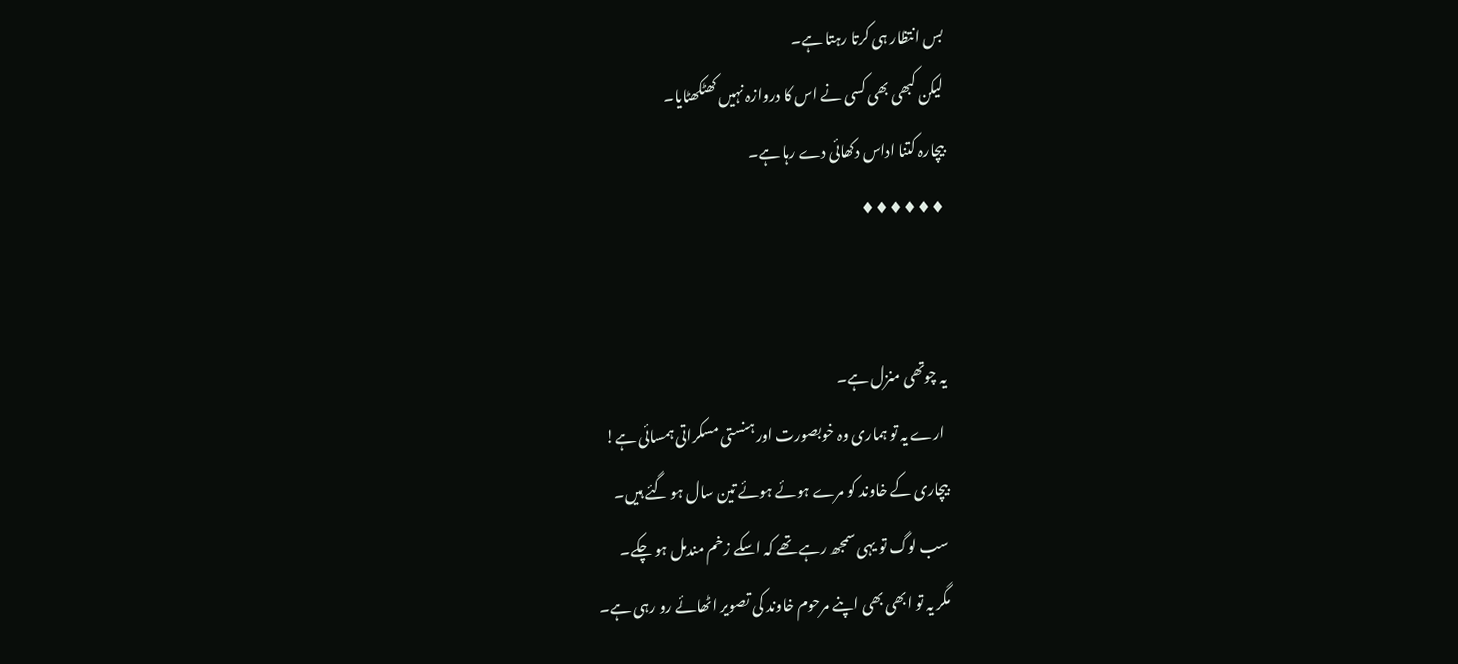بس انتظار ہی کرتا رہتا ہے۔
لیکن کبھی بھی کسی نے اس کا دروازہ نہیں کھٹکھٹایا۔
بیچارہ کتنا اداس دکھائی دے رہا ہے۔
♦♦♦♦♦♦


یہ چوتھی منزل ہے۔
 ارے یہ تو ہماری وہ خوبصورت اور ہنستی مسکراتی ہمسائی ہے!
بیچاری کے خاوند کو مرے ہوئے ہوئے تین سال ہو گئے ہیں۔
سب لوگ تو یہی سمجھ رہے تھے کہ اسکے زخم مندمل ہو چکے۔
مگر یہ تو ابھی بھی اپنے مرحوم خاوند کی تصویر اٹھائے رو رہی ہے۔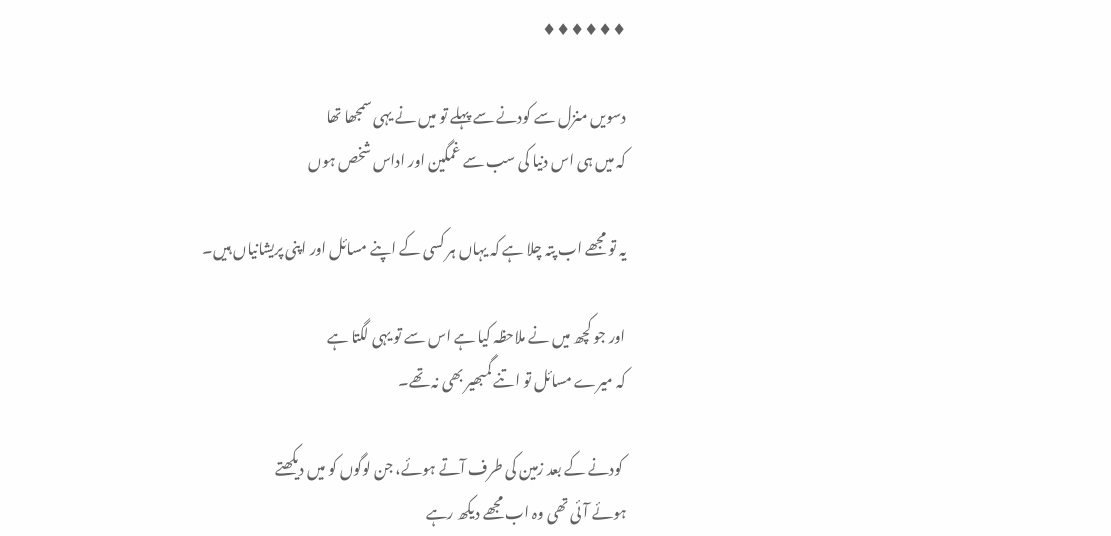♦♦♦♦♦♦

دسویں منزل سے کودنے سے پہلے تو میں نے یہی سمجھا تھا
کہ میں ہی اس دنیا کی سب سے غمگین اور اداس شخص ہوں

یہ تو مجھے اب پتہ چلا ہے کہ یہاں ہر کسی کے اپنے مسائل اور اپنی پریشانیاں ہیں۔

اور جو کچھ میں نے ملاحظہ کیا ہے اس سے تو یہی لگتا ہے
کہ میرے مسائل تو اتنے گمبھیر بھی نہ تھے۔

 کودنے کے بعد زمین کی طرف آتے ہوئے، جن لوگوں کو میں دیکھتے
ہوئے آئی تھی وہ اب مجھے دیکھ رہے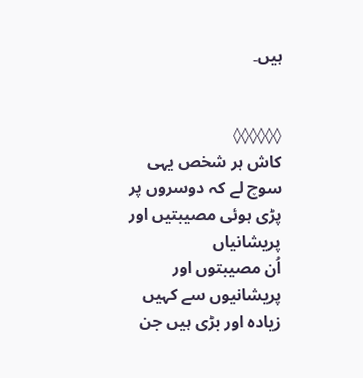ہیں۔


◊◊◊◊◊◊
کاش ہر شخص یہی سوچ لے کہ دوسروں پر پڑی ہوئی مصیبتیں اور پریشانیاں
اُن مصیبتوں اور پریشانیوں سے کہیں زیادہ اور بڑی ہیں جن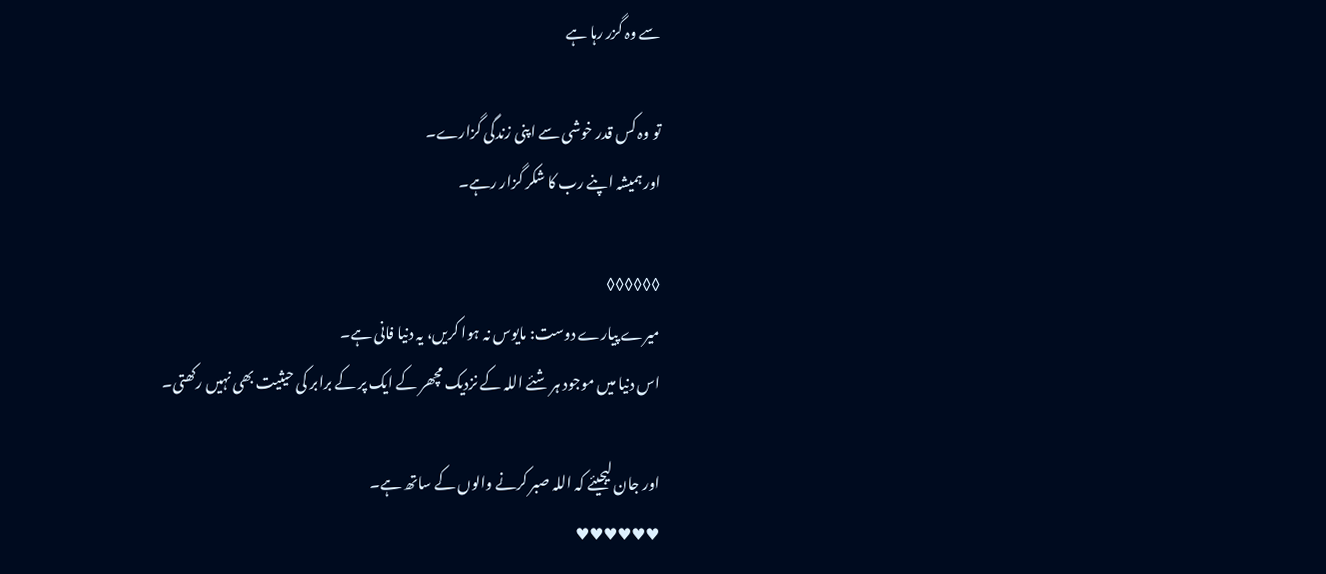سے وہ گزر رہا ہے

تو وہ کس قدر خوشی سے اپنی زندگی گزارے۔
اور ہمیشہ اپنے رب کا شکر گزار رہے۔

◊◊◊◊◊◊
میرے پیارے دوست: مایوس نہ ہوا کریں، یہ دنیا فانی ہے۔
اس دنیا میں موجود ہر شئے اللہ کے نزدیک مچھر کے ایک پر کے برابر کی حیثیت بھی نہیں رکھتی۔

اور جان لیجیئے کہ اللہ صبر کرنے والوں کے ساتھ ہے۔
♥♥♥♥♥♥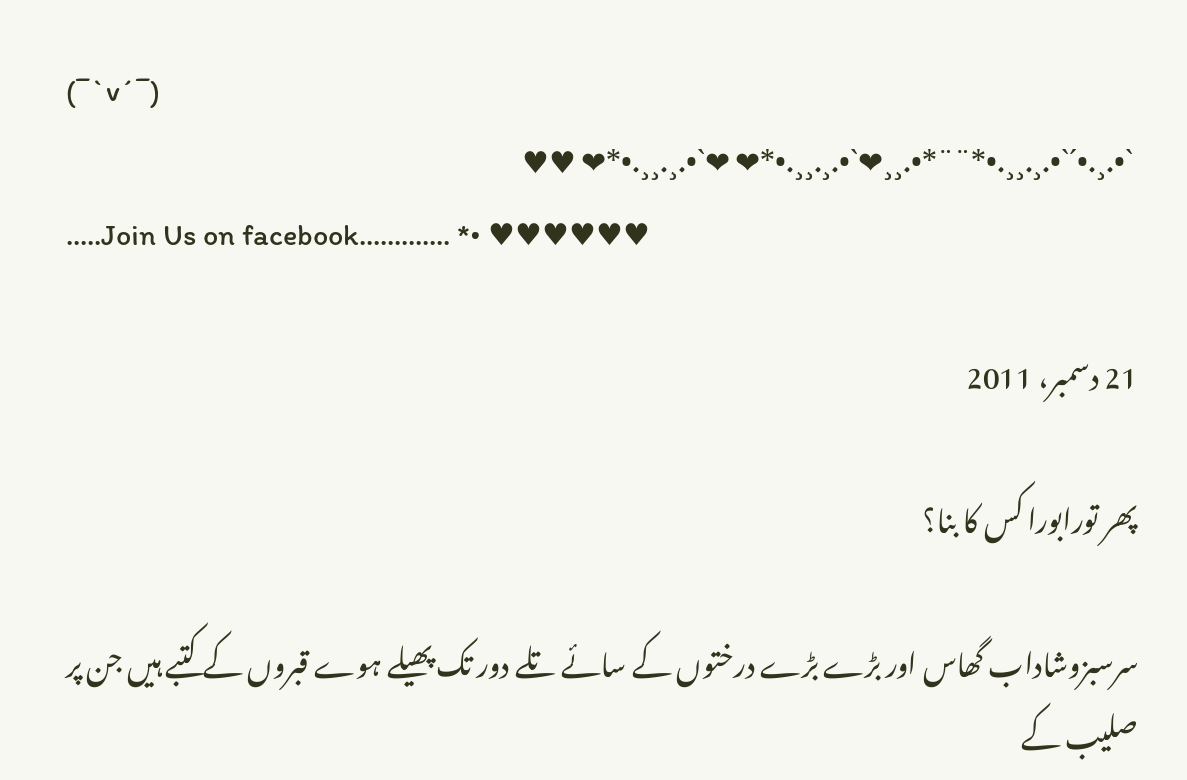(¯`v´¯)
 `•.¸.•´`•.¸.¸¸.•*¨¨*•.¸¸❤`•.¸.¸¸.•*❤ ❤`•.¸.¸¸.•*❤ ♥♥
.....Join Us on facebook............. *• ♥♥♥♥♥♥

21 دسمبر، 2011

پھر تورابورا کس کا بنا؟

سرسبزوشاداب گھاس اور بڑے بڑے درختوں کے سائے تلے دور تک پھیلے ہوے قبروں کے کتبے ہیں جن پر صلیب کے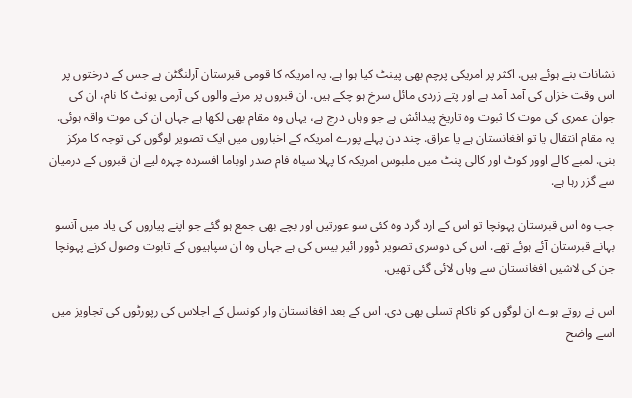نشانات بنے ہوئے ہیں. اکثر پر امریکی پرچم بھی پینٹ کیا ہوا ہے. یہ امریکہ کا قومی قبرستان آرلنگٹن ہے جس کے درختوں پر اس وقت خزاں کی آمد آمد ہے اور پتے زردی مائل سرخ ہو چکے ہیں. ان قبروں پر مرنے والوں کی آرمی یونٹ کا نام، ان کی جوان عمری کی موت کا ثبوت وہ تاریخ پیدائش ہے جو وہاں درج ہے، یہاں وہ مقام بھی لکھا ہے جہاں ان کی موت واقہ ہوئی. یہ مقام انتقال یا تو افغانستان ہے یا عراق. چند دن پہلے پورے امریکہ کے اخباروں میں ایک تصویر لوگوں کی توجہ کا مرکز بنی. لمبے کالے اوور کوٹ اور کالی پنٹ میں ملبوس امریکہ کا پہلا سیاہ فام صدر اوباما افسردہ چہرہ لیے ان قبروں کے درمیان سے گزر رہا ہے.

جب وہ اس قبرستان پہونچا تو اس کے ارد گرد وہ کئی سو عورتیں اور بچے بھی جمع ہو گئے جو اپنے پیاروں کی یاد میں آنسو بہانے قبرستان آئے ہوئے تھے. اس کی دوسری تصویر ڈوور ائیر بیس کی ہے جہاں وہ ان سپاہیوں کے تابوت وصول کرنے پہونچا جن کی لاشیں افغانستان سے وہاں لائی گئی تھیں.

اس نے روتے ہوے ان لوگوں کو ناکام تسلی بھی دی. اس کے بعد افغانستان وار کونسل کے اجلاس کی رپورٹوں کی تجاویز میں اسے واضح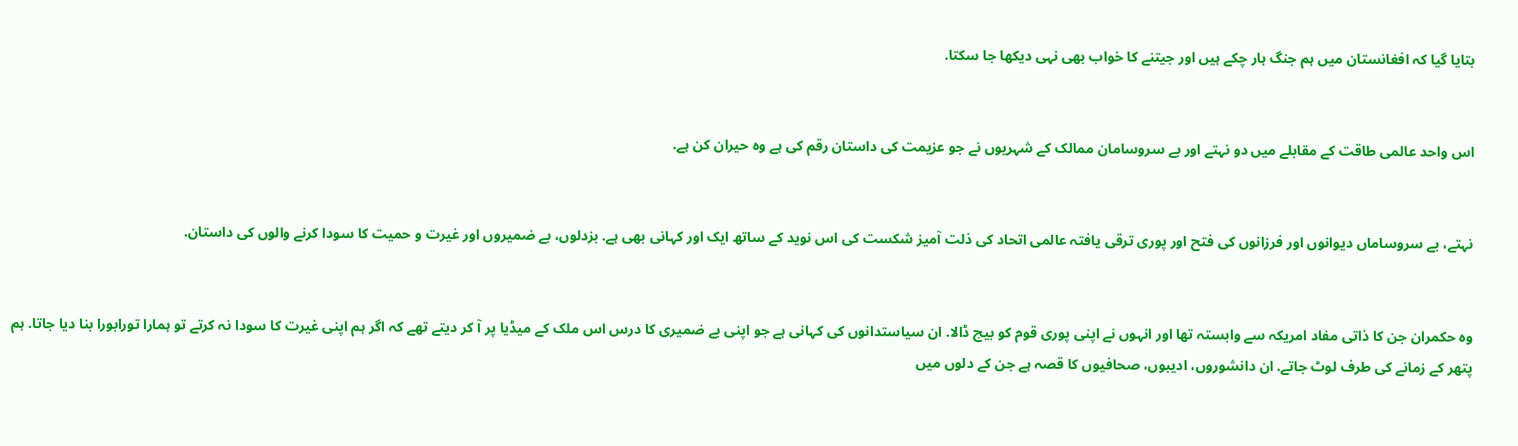بتایا گیا کہ افغانستان میں ہم جنگ ہار چکے ہیں اور جیتنے کا خواب بھی نہی دیکھا جا سکتا.


اس واحد عالمی طاقت کے مقابلے میں دو نہتے اور بے سروسامان ممالک کے شہریوں نے جو عزیمت کی داستان رقم کی ہے وہ حیران کن ہے.


نہتے، بے سروساماں دیوانوں اور فرزانوں کی فتح اور پوری ترقی یافتہ عالمی اتحاد کی ذلت آمیز شکست کی اس نوید کے ساتھ ایک اور کہانی بھی ہے. بزدلوں، بے ضمیروں اور غیرت و حمیت کا سودا کرنے والوں کی داستان.


وہ حکمران جن کا ذاتی مفاد امریکہ سے وابستہ تھا اور انہوں نے اپنی پوری قوم کو بیچ ڈالا. ان سیاستدانوں کی کہانی ہے جو اپنی بے ضمیری کا درس اس ملک کے میڈیا پر آ کر دیتے تھے کہ اگر ہم اپنی غیرت کا سودا نہ کرتے تو ہمارا تورابورا بنا دیا جاتا. ہم پتھر کے زمانے کی طرف لوٹ جاتے. ان دانشوروں، ادیبوں، صحافیوں کا قصہ ہے جن کے دلوں میں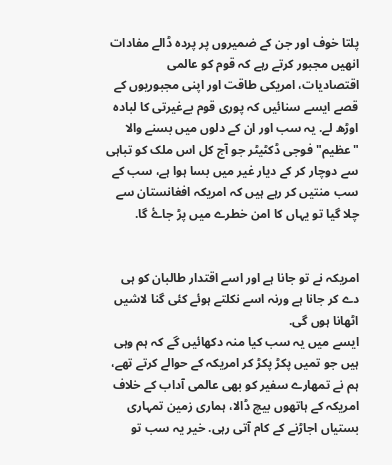پلتا خوف اور جن کے ضمیروں پر پردہ ڈالے مفادات انھیں مجبور کرتے رہے کہ قوم کو عالمی اقتصادیات، امریکی طاقت اور اپنی مجبوریوں کے قصے ایسے سنائیں کہ پوری قوم بےغیرتی کا لبادہ اوڑھ لے. یہ سب اور ان کے دلوں میں بسنے والا "عظیم" فوجی ڈکٹیٹر جو آج کل اس ملک کو تباہی سے دوچار کر کے دیار غیر میں بسا ہوا ہے، سب کے سب منتیں کر رہے ہیں کہ امریکہ افغانستان سے چلا گیا تو یہاں کا امن خطرے میں پڑ جاۓ گا.


امریکہ نے تو جانا ہے اور اسے اقتدار طالبان کو ہی دے کر جانا ہے ورنہ اسے نکلتے ہوئے کئی گنا لاشیں اٹھانا ہوں گی.
ایسے میں یہ سب کیا منہ دکھائیں گے کہ ہم وہی ہیں جو تمیں پکڑ پکڑ کر امریکہ کے حوالے کرتے تھے، ہم نے تمھارے سفیر کو بھی عالمی آداب کے خلاف امریکہ کے ہاتھوں بیچ ڈالا، ہماری زمین تمہاری بستیاں اجاڑنے کے کام آتی رہی. خیر یہ سب تو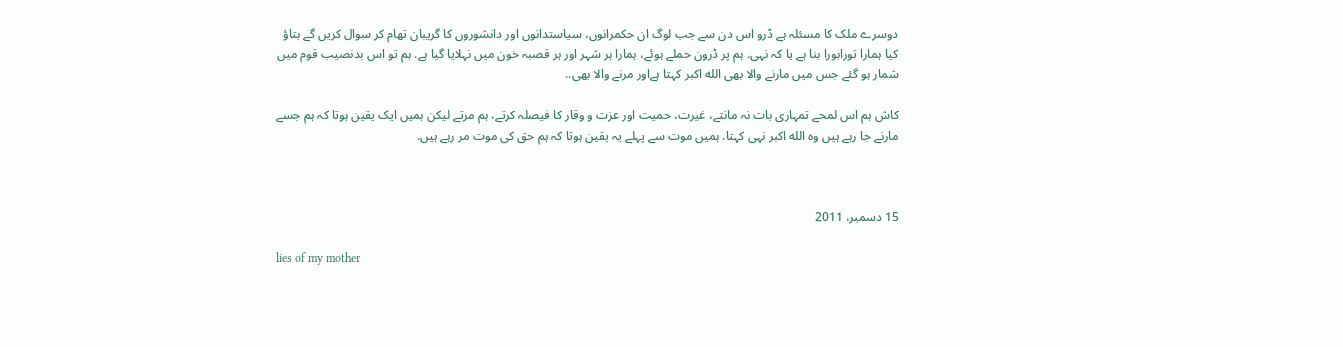دوسرے ملک کا مسئلہ ہے ڈرو اس دن سے جب لوگ ان حکمرانوں، سیاستدانوں اور دانشوروں کا گریبان تھام کر سوال کریں گے بتاؤ کیا ہمارا تورابورا بنا ہے یا کہ نہی. ہم پر ڈرون حملے ہوئے، ہمارا ہر شہر اور ہر قصبہ خون میں نہلایا گیا ہے. ہم تو اس بدنصیب قوم میں شمار ہو گئے جس میں مارنے والا بھی الله اکبر کہتا ہےاور مرنے والا بھی..

کاش ہم اس لمحے تمہاری بات نہ مانتے، غیرت، حمیت اور عزت و وقار کا فیصلہ کرتے، ہم مرتے لیکن ہمیں ایک یقین ہوتا کہ ہم جسے مارنے جا رہے ہیں وہ الله اکبر نہی کہتا. ہمیں موت سے پہلے یہ یقین ہوتا کہ ہم حق کی موت مر رہے ہیں.



15 دسمبر، 2011

lies of my mother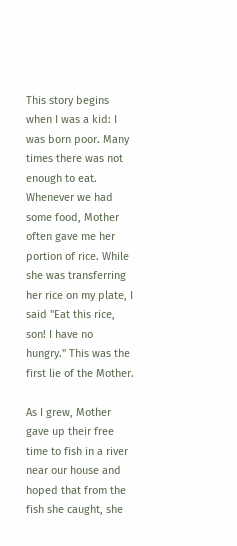This story begins when I was a kid: I was born poor. Many times there was not enough to eat. Whenever we had some food, Mother often gave me her portion of rice. While she was transferring her rice on my plate, I said "Eat this rice, son! I have no hungry." This was the first lie of the Mother.

As I grew, Mother gave up their free time to fish in a river near our house and hoped that from the fish she caught, she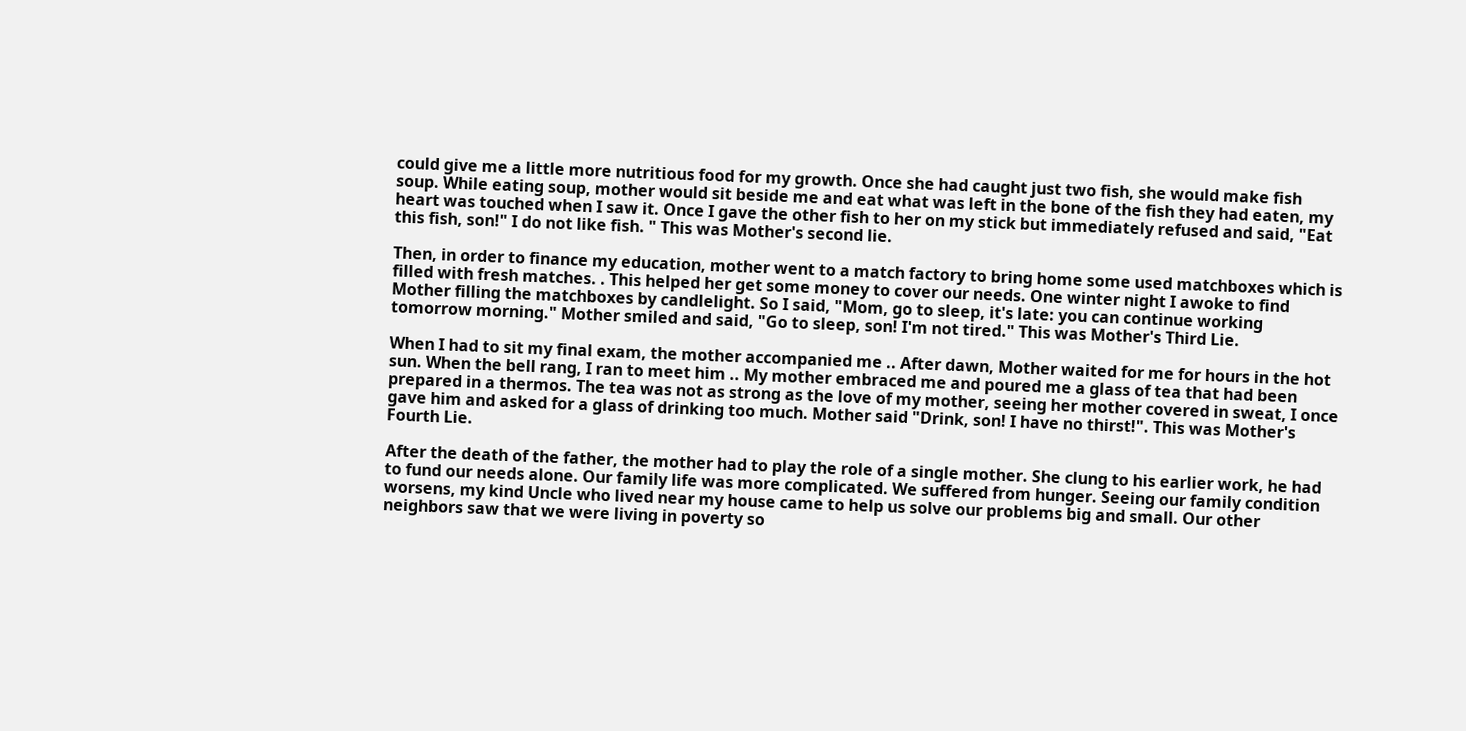could give me a little more nutritious food for my growth. Once she had caught just two fish, she would make fish soup. While eating soup, mother would sit beside me and eat what was left in the bone of the fish they had eaten, my heart was touched when I saw it. Once I gave the other fish to her on my stick but immediately refused and said, "Eat this fish, son!" I do not like fish. " This was Mother's second lie.

Then, in order to finance my education, mother went to a match factory to bring home some used matchboxes which is filled with fresh matches. . This helped her get some money to cover our needs. One winter night I awoke to find Mother filling the matchboxes by candlelight. So I said, "Mom, go to sleep, it's late: you can continue working tomorrow morning." Mother smiled and said, "Go to sleep, son! I'm not tired." This was Mother's Third Lie.

When I had to sit my final exam, the mother accompanied me .. After dawn, Mother waited for me for hours in the hot sun. When the bell rang, I ran to meet him .. My mother embraced me and poured me a glass of tea that had been prepared in a thermos. The tea was not as strong as the love of my mother, seeing her mother covered in sweat, I once gave him and asked for a glass of drinking too much. Mother said "Drink, son! I have no thirst!". This was Mother's Fourth Lie.

After the death of the father, the mother had to play the role of a single mother. She clung to his earlier work, he had to fund our needs alone. Our family life was more complicated. We suffered from hunger. Seeing our family condition worsens, my kind Uncle who lived near my house came to help us solve our problems big and small. Our other neighbors saw that we were living in poverty so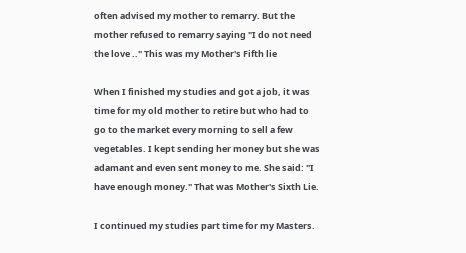often advised my mother to remarry. But the mother refused to remarry saying "I do not need the love .." This was my Mother's Fifth lie

When I finished my studies and got a job, it was time for my old mother to retire but who had to go to the market every morning to sell a few vegetables. I kept sending her money but she was adamant and even sent money to me. She said: "I have enough money." That was Mother's Sixth Lie.

I continued my studies part time for my Masters.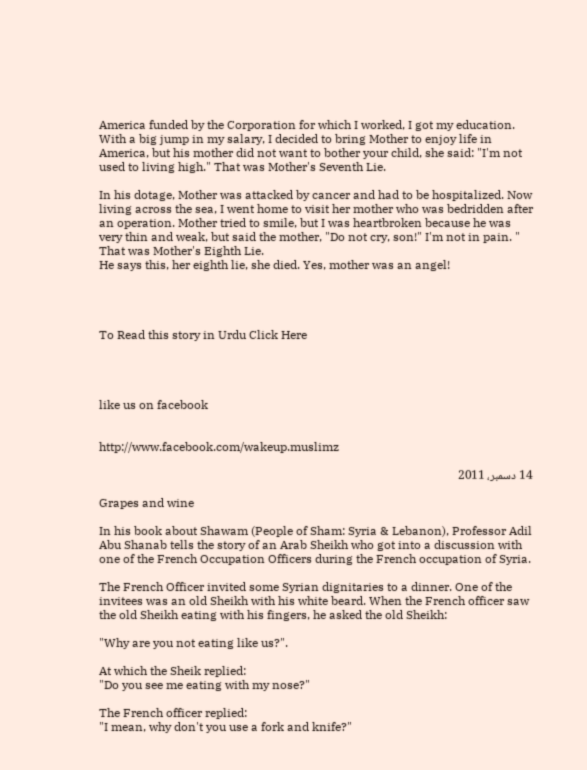America funded by the Corporation for which I worked, I got my education. With a big jump in my salary, I decided to bring Mother to enjoy life in America, but his mother did not want to bother your child, she said: "I'm not used to living high." That was Mother's Seventh Lie.

In his dotage, Mother was attacked by cancer and had to be hospitalized. Now living across the sea, I went home to visit her mother who was bedridden after an operation. Mother tried to smile, but I was heartbroken because he was very thin and weak, but said the mother, "Do not cry, son!" I'm not in pain. " That was Mother's Eighth Lie.
He says this, her eighth lie, she died. Yes, mother was an angel!




To Read this story in Urdu Click Here




like us on facebook


http://www.facebook.com/wakeup.muslimz

14 دسمبر، 2011

Grapes and wine

In his book about Shawam (People of Sham: Syria & Lebanon), Professor Adil Abu Shanab tells the story of an Arab Sheikh who got into a discussion with one of the French Occupation Officers during the French occupation of Syria.

The French Officer invited some Syrian dignitaries to a dinner. One of the invitees was an old Sheikh with his white beard. When the French officer saw the old Sheikh eating with his fingers, he asked the old Sheikh:

"Why are you not eating like us?".

At which the Sheik replied:
"Do you see me eating with my nose?"

The French officer replied:
"I mean, why don't you use a fork and knife?"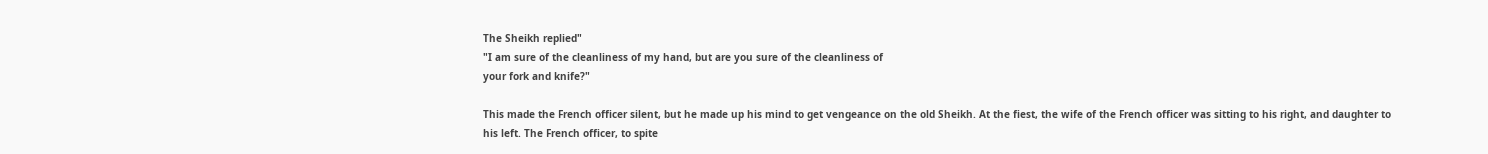The Sheikh replied"
"I am sure of the cleanliness of my hand, but are you sure of the cleanliness of
your fork and knife?"

This made the French officer silent, but he made up his mind to get vengeance on the old Sheikh. At the fiest, the wife of the French officer was sitting to his right, and daughter to his left. The French officer, to spite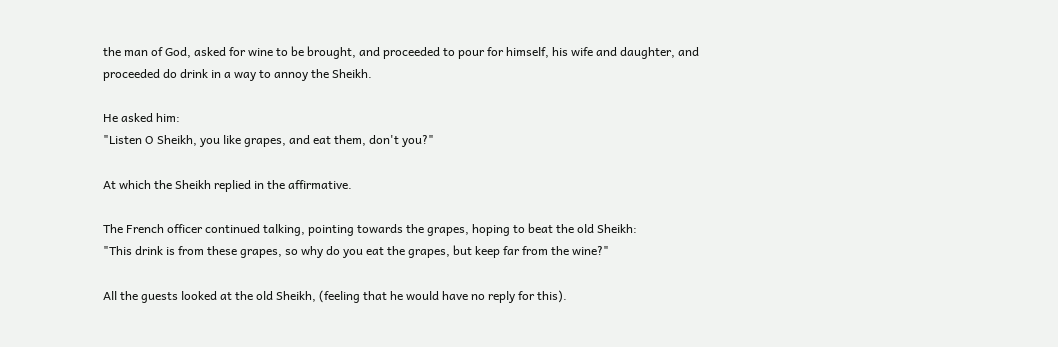the man of God, asked for wine to be brought, and proceeded to pour for himself, his wife and daughter, and proceeded do drink in a way to annoy the Sheikh.

He asked him:
"Listen O Sheikh, you like grapes, and eat them, don't you?"

At which the Sheikh replied in the affirmative.

The French officer continued talking, pointing towards the grapes, hoping to beat the old Sheikh:
"This drink is from these grapes, so why do you eat the grapes, but keep far from the wine?"

All the guests looked at the old Sheikh, (feeling that he would have no reply for this).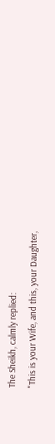The Sheikh, calmly replied:
"This is your Wife, and this, your Daughter,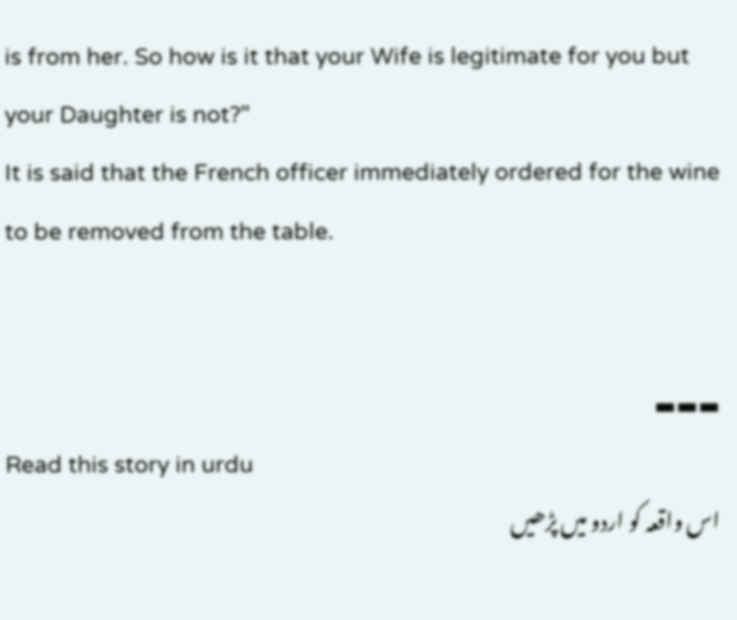is from her. So how is it that your Wife is legitimate for you but your Daughter is not?"
It is said that the French officer immediately ordered for the wine to be removed from the table.


▬▬▬
Read this story in urdu
اس واقعہ کو اردو میں پڑھیں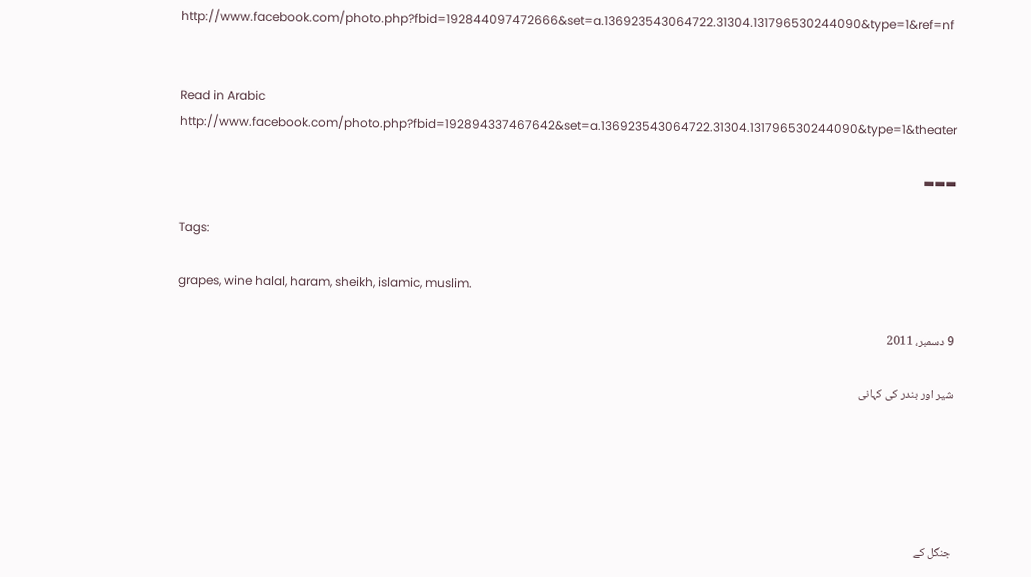http://www.facebook.com/photo.php?fbid=192844097472666&set=a.136923543064722.31304.131796530244090&type=1&ref=nf


Read in Arabic
http://www.facebook.com/photo.php?fbid=192894337467642&set=a.136923543064722.31304.131796530244090&type=1&theater

▬▬▬

Tags:

grapes, wine halal, haram, sheikh, islamic, muslim.

9 دسمبر، 2011

شیر اور بندر کی کہانی





جنگل کے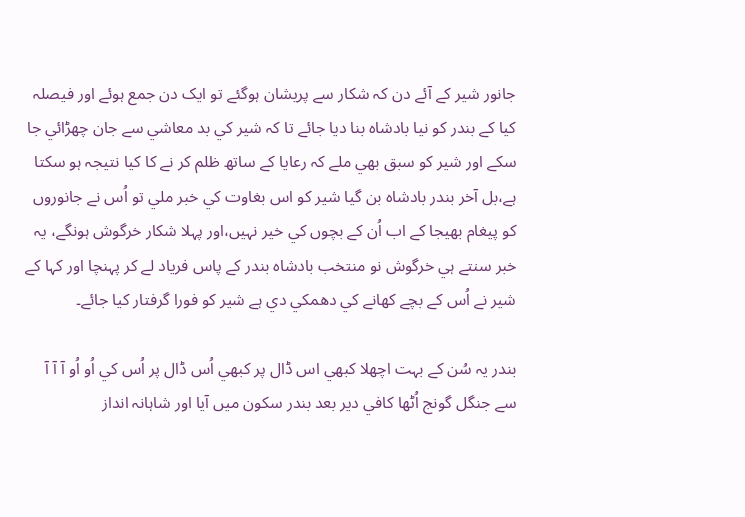جانور شير کے آئے دن کہ شکار سے پريشان ہوگئے تو ايک دن جمع ہوئے اور فيصلہ کيا کے بندر کو نيا بادشاہ بنا ديا جائے تا کہ شير کي بد معاشي سے جان چھڑائي جا سکے اور شير کو سبق بھي ملے کہ رعايا کے ساتھ ظلم کر نے کا کيا نتيجہ ہو سکتا ہے،بل آخر بندر بادشاہ بن گيا شير کو اس بغاوت کي خبر ملي تو اُس نے جانوروں کو پيغام بھيجا کے اب اُن کے بچوں کي خير نہيں،اور پہلا شکار خرگوش ہونگے، يہ خبر سنتے ہي خرگوش نو منتخب بادشاہ بندر کے پاس فرياد لے کر پہنچا اور کہا کے شير نے اُس کے بچے کھانے کي دھمکي دي ہے شير کو فورا گرفتار کيا جائے۔

بندر يہ سُن کے بہت اچھلا کبھي اس ڈال پر کبھي اُس ڈال پر اُس کي اُو اُو آ آ آ سے جنگل گونج اُٹھا کافي دير بعد بندر سکون ميں آيا اور شاہانہ انداز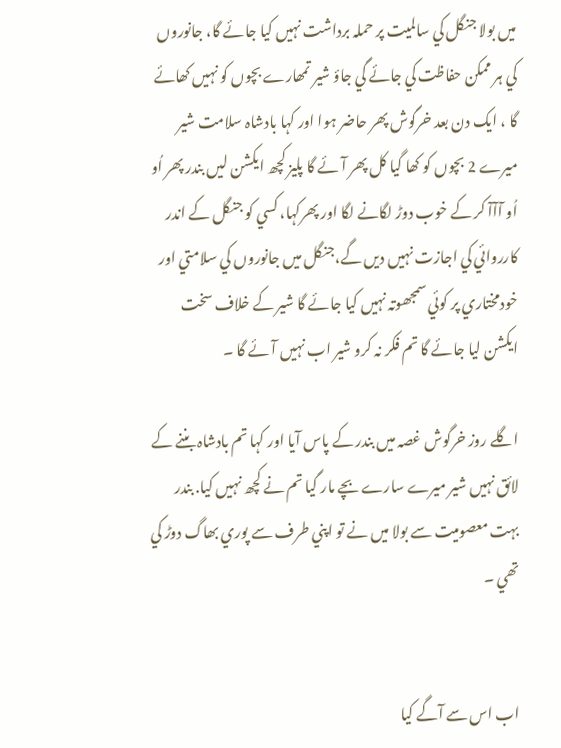ميں بولا جنگل کي سالميت پر حملہ برداشت نہيں کيا جائے گا، جانوروں کي ہر ممکن حفاظت کي جائے گي جاؤ شير تمھارے بچوں کو نہيں کھائے گا ، ايک دن بعد خرگوش پھر حاضر ہوا اور کہا بادشاہ سلامت شير ميرے 2 بچوں کو کھا گيا کل پھر آئے گا پليز کچھ ايکشن ليں بندر پھر اُو اُو آآآ کر کے خوب دوڑ لگانے لگا اور پھرکہا، کسي کو جنگل کے اندر کارروائي کي اجازت نہيں ديں گے،جنگل ميں جانوروں کي سلامتي اور خودمختاري پر کوئي سمجھوتہ نہيں کيا جائے گا شير کے خلاف سخت ايکشن ليا جائے گا تم فکر نہ کرو شير اب نہيں آئے گا ۔

اگلے روز خرگوش غصہ ميں بندر کے پاس آيا اور کہا تم بادشاہ بننے کے لائق نہيں شير ميرے سارے بچے مار گيا تم نے کچھ نہيں کيا. بندر بہت معصوميت سے بولا ميں نے تو اپني طرف سے پوري بھاگ دوڑ کي تھي ۔


اب اس سے آگے کیا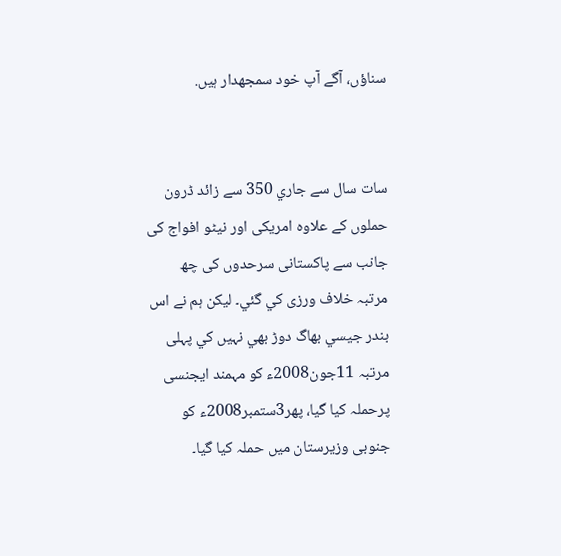سناؤں، آگے آپ خود سمجھدار ہیں.


سات سال سے جاري 350 سے زائد ڈرون حملوں کے علاوہ امریکی اور نیٹو افواج کی جانب سے پاکستانی سرحدوں کی چھ مرتبہ خلاف ورزی کي گئي۔ ليکن ہم نے اس بندر جيسي بھاگ دوڑ بھي نہيں کي پہلی مرتبہ 11جون2008ء کو مہمند ایجنسی پرحملہ کیا گیا، پھر3ستمبر2008ء کو جنوبی وزیرستان میں حملہ کیا گیا۔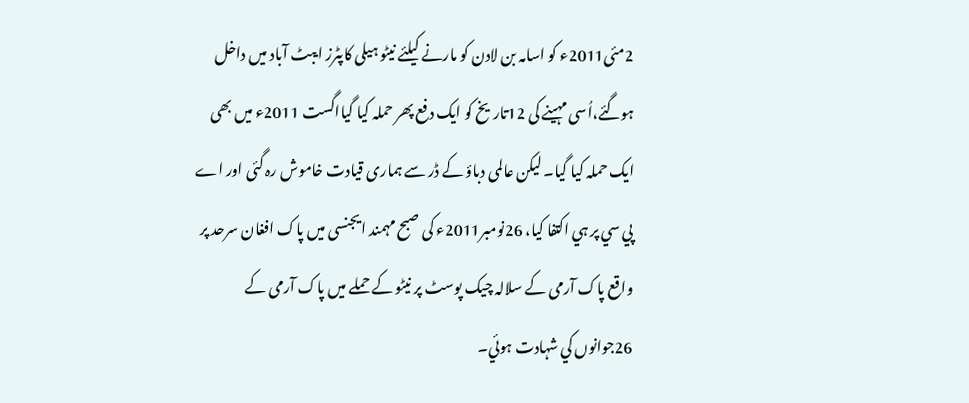2مئی2011ء کو اسامہ بن لادن کو مارنے کیلئے نیٹو ہیلی کاپٹرز ايبٹ آباد ميں داخل ہوگئے،اُسی مہینے کی 12تاریخ کو ایک دفع پھر حملہ کیا گیااگست 2011ء میں بھی ایک حملہ کیا گیا۔ لیکن عالمی دباؤ کے ڈر سے ہماری قیادت خاموش رہ گئی اور اے پي سي پر ہي اکتفا کيا، 26نومبر2011ء کی صبح مہمند ایجنسی میں پاک افغان سرحد پر واقع پاک آرمی کے سلالہ چیک پوسٹ پر نیٹو کے حملے میں پاک آرمی کے 26جوانوں کي شہادت ہوئي۔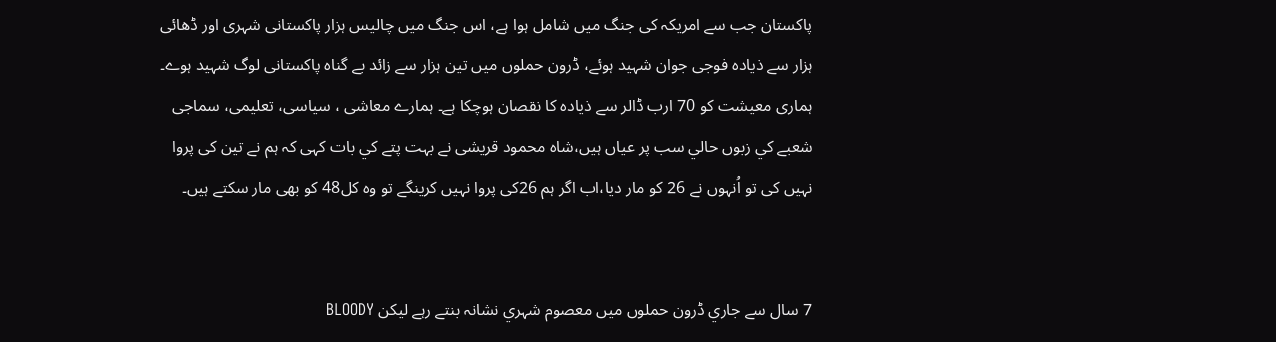پاکستان جب سے امریکہ کی جنگ میں شامل ہوا ہے، اس جنگ ميں چالیس ہزار پاکستانی شہری اور ڈھائی ہزار سے ذیادہ فوجی جوان شہید ہوئے، ڈرون حملوں میں تين ہزار سے زائد بے گناہ پاکستانی لوگ شہید ہوے۔ ہماری معیشت کو 70 ارب ڈالر سے ذیادہ کا نقصان ہوچکا ہے۔ ہمارے معاشی ، سیاسی، تعلیمی، سماجی شعبے کي زبوں حالي سب پر عياں ہيں،شاہ محمود قریشی نے بہت پتے کي بات کہی کہ ہم نے تین کی پروا نہیں کی تو اُنہوں نے 26 کو مار دیا،اب اگر ہم 26کی پروا نہیں کرینگے تو وہ کل48 کو بھی مار سکتے ہیں۔


7 سال سے جاري ڈرون حملوں ميں معصوم شہري نشانہ بنتے رہے ليکن BLOODY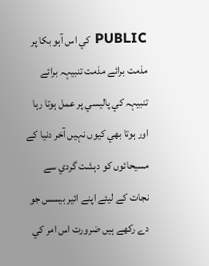PUBLIC کي اس آہو بکا پر مذمت برائے مذمت تنبيہہ برائے تنبيہہ کي پاليسي پر عمل ہوتا رہا اور ہوتا بھي کيوں نہيں آخر دنيا کے مسيحائوں کو دہشت گردي سے نجات کے ليئے اپنے ائير بيسس جو دے رکھے ہيں ضرورت اس امر کي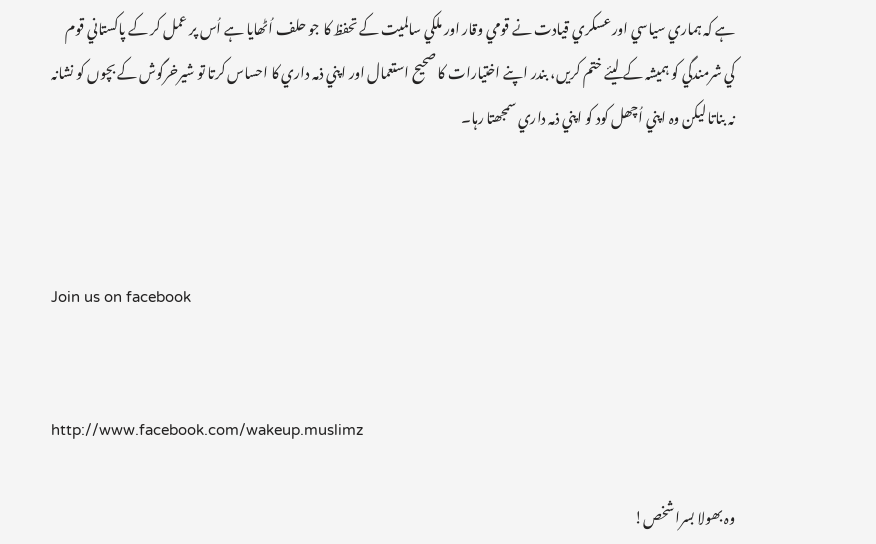ہے کہ ہماري سياسي اور عسکري قيادت نے قومي وقار اور ملکي سالميت کے تحفظ کا جو حلف اُٹھايا ہے اُس پر عمل کر کے پاکستاني قوم کي شرمندگي کو ہميشہ کے ليئے ختم کريں، بندر اپنے اختيارات کا صحيح استعمال اور اپني ذمہ داري کا احساس کرتا تو شيرخرگوش کے بچوں کو نشانہ نہ بناتا ليکن وہ اپني اُچھل کود کو اپني ذمہ داري سمجھتا رہا۔



Join us on facebook


http://www.facebook.com/wakeup.muslimz

وہ بھولا بسرا شخص!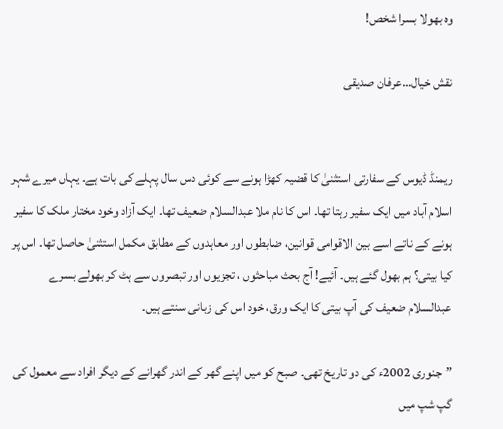وہ بھولا بسرا شخص!

نقش خیال…عرفان صدیقی


ریمنڈ ڈیوس کے سفارتی استثنیٰ کا قضیہ کھڑا ہونے سے کوئی دس سال پہلے کی بات ہے۔ یہاں میرے شہر اسلام آباد میں ایک سفیر رہتا تھا۔ اس کا نام ملا عبدالسلام ضعیف تھا۔ ایک آزاد وخود مختار ملک کا سفیر ہونے کے ناتے اسے بین الاقوامی قوانین، ضابطوں اور معاہدوں کے مطابق مکمل استثنیٰ حاصل تھا۔ اس پر کیا بیتی؟ ہم بھول گئے ہیں۔ آئیے! آج بحث مباحثوں ، تجزیوں اور تبصروں سے ہٹ کر بھولے بسرے عبدالسلام ضعیف کی آپ بیتی کا ایک ورق، خود اس کی زبانی سنتے ہیں۔

”جنوری 2002ء کی دو تاریخ تھی۔ صبح کو میں اپنے گھر کے اندر گھرانے کے دیگر افراد سے معمول کی گپ شپ میں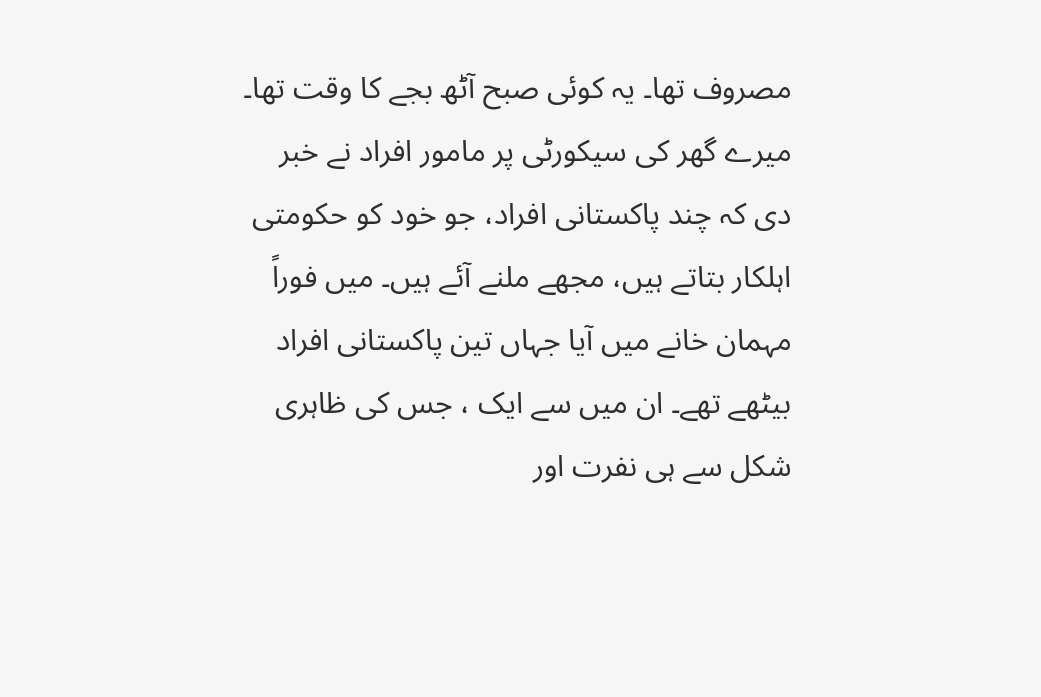مصروف تھا۔ یہ کوئی صبح آٹھ بجے کا وقت تھا۔ میرے گھر کی سیکورٹی پر مامور افراد نے خبر دی کہ چند پاکستانی افراد، جو خود کو حکومتی اہلکار بتاتے ہیں، مجھے ملنے آئے ہیں۔ میں فوراً مہمان خانے میں آیا جہاں تین پاکستانی افراد بیٹھے تھے۔ ان میں سے ایک ، جس کی ظاہری شکل سے ہی نفرت اور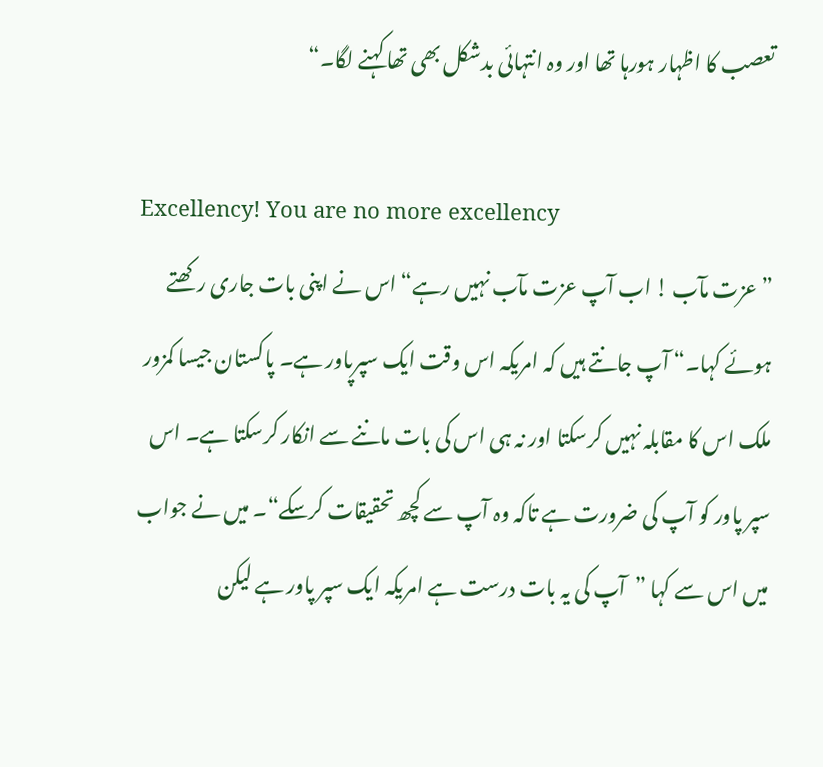تعصب کا اظہار ہورہا تھا اور وہ انتہائی بدشکل بھی تھا کہنے لگا۔“

Excellency! You are no more excellency
”عزت مآب ! اب آپ عزت مآب نہیں رہے“ اس نے اپنی بات جاری رکھتے ہوئے کہا۔“ آپ جانتے ہیں کہ امریکہ اس وقت ایک سپرپاور ہے۔ پاکستان جیسا کمزور ملک اس کا مقابلہ نہیں کرسکتا اور نہ ہی اس کی بات ماننے سے انکار کرسکتا ہے۔ اس سپر پاور کو آپ کی ضرورت ہے تاکہ وہ آپ سے کچھ تحقیقات کرسکے“۔ میں نے جواب میں اس سے کہا ”آپ کی یہ بات درست ہے امریکہ ایک سپر پاور ہے لیکن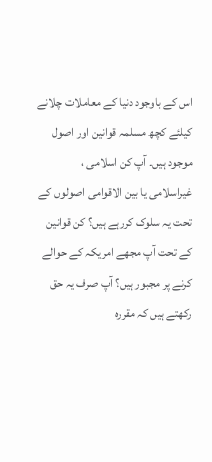اس کے باوجود دنیا کے معاملات چلانے کیلئے کچھ مسلمہ قوانین اور اصول موجود ہیں۔ آپ کن اسلامی ، غیراسلامی یا بین الاقوامی اصولوں کے تحت یہ سلوک کررہے ہیں؟ کن قوانین کے تحت آپ مجھے امریکہ کے حوالے کرنے پر مجبور ہیں؟ آپ صرف یہ حق رکھتے ہیں کہ مقررہ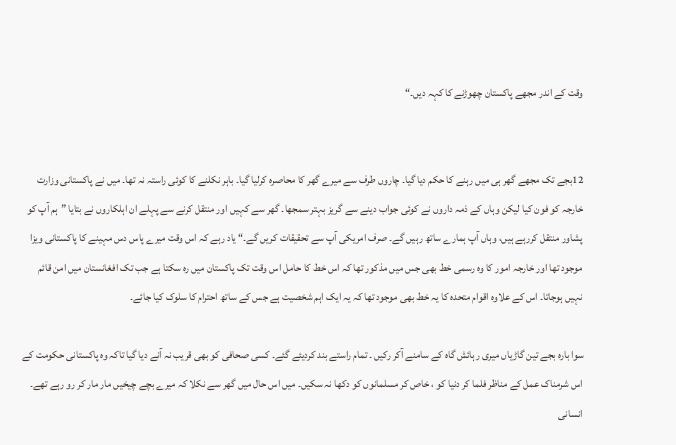وقت کے اندر مجھے پاکستان چھوڑنے کا کہہ دیں۔“


12بجے تک مجھے گھر ہی میں رہنے کا حکم دیا گیا۔ چاروں طرف سے میرے گھر کا محاصرہ کرلیا گیا۔ باہر نکلنے کا کوئی راستہ نہ تھا۔ میں نے پاکستانی وزارت خارجہ کو فون کیا لیکن وہاں کے ذمہ داروں نے کوئی جواب دینے سے گریز بہتر سمجھا۔ گھر سے کہیں اور منتقل کرنے سے پہلے ان اہلکاروں نے بتایا ”ہم آپ کو پشاور منتقل کررہے ہیں، وہاں آپ ہمارے ساتھ رہیں گے۔ صرف امریکی آپ سے تحقیقات کریں گے۔“ یاد رہے کہ اس وقت میرے پاس دس مہینے کا پاکستانی ویزا موجود تھا اور خارجہ امور کا وہ رسمی خط بھی جس میں مذکور تھا کہ اس خط کا حامل اس وقت تک پاکستان میں رہ سکتا ہے جب تک افغانستان میں امن قائم نہیں ہوجاتا۔ اس کے علاوہ اقوام متحدہ کا یہ خط بھی موجود تھا کہ یہ ایک اہم شخصیت ہے جس کے ساتھ احترام کا سلوک کیا جائے۔

سوا بارہ بجے تین گاڑیاں میری رہائش گاہ کے سامنے آکر رکیں ۔ تمام راستے بند کردیئے گئے۔ کسی صحافی کو بھی قریب نہ آنے دیا گیا تاکہ وہ پاکستانی حکومت کے اس شرمناک عمل کے مناظر فلما کر دنیا کو ، خاص کر مسلمانوں کو دکھا نہ سکیں۔ میں اس حال میں گھر سے نکلا کہ میرے بچے چیخیں مار مار کر رو رہے تھے۔ انسانی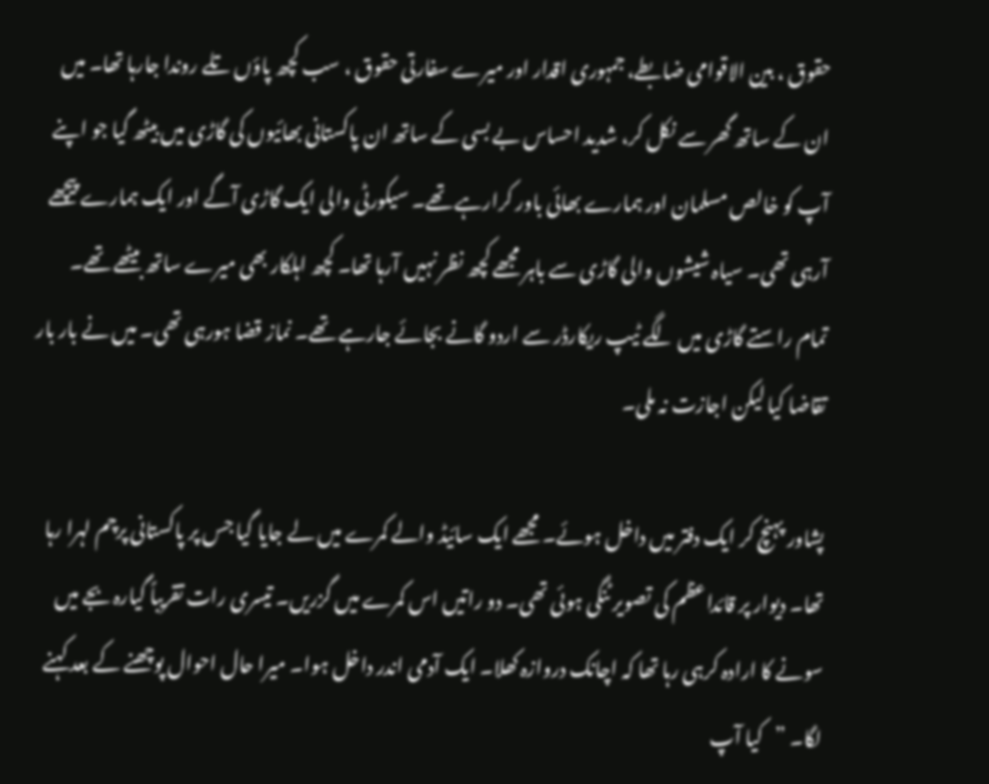حقوق ، بین الاقوامی ضابطے، جمہوری اقدار اور میرے سفارتی حقوق ، سب کچھ پاؤں تلے روندا جارہا تھا۔ میں ان کے ساتھ گھر سے نکل کر، شدید احساس بے بسی کے ساتھ ان پاکستانی بھائیوں کی گاڑی میں بیٹھ گیا جو اپنے آپ کو خالص مسلمان اور ہمارے بھائی باور کرارہے تھے۔ سیکورٹی والی ایک گاڑی آگے اور ایک ہمارے پیچھے آرہی تھی۔ سیاہ شیشوں والی گاڑی سے باہر مجھے کچھ نظر نہیں آرہا تھا۔ کچھ اہلکار بھی میرے ساتھ بیٹھے تھے۔ تمام راستے گاڑی میں لگے ٹیپ ریکارڈر سے اردو گانے بجائے جارہے تھے۔ نماز قضا ہورہی تھی۔ میں نے بار بار تقاضا کیا لیکن اجازت نہ ملی۔

پشاور پہنچ کر ایک دفتر میں داخل ہوئے۔ مجھے ایک سائیڈ والے کمرے میں لے جایا گیا جس پر پاکستانی پرچم لہرا رہا تھا۔ دیوار پر قائداعظم کی تصویر ٹنگی ہوئی تھی۔ دو راتیں اس کمرے میں گزریں۔ تیسری رات تقریباً گیارہ بجے میں سونے کا ارادہ کرہی رہا تھا کہ اچانک دروازہ کھلا۔ ایک آدمی اندر داخل ہوا۔ میرا حال احوال پوچھنے کے بعد کہنے لگا۔ ”کیا آپ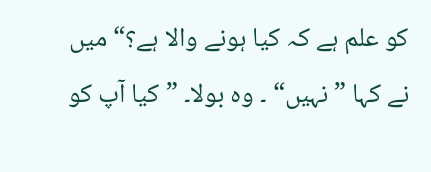کو علم ہے کہ کیا ہونے والا ہے؟“ میں نے کہا ”نہیں“ ۔ وہ بولا۔ ”کیا آپ کو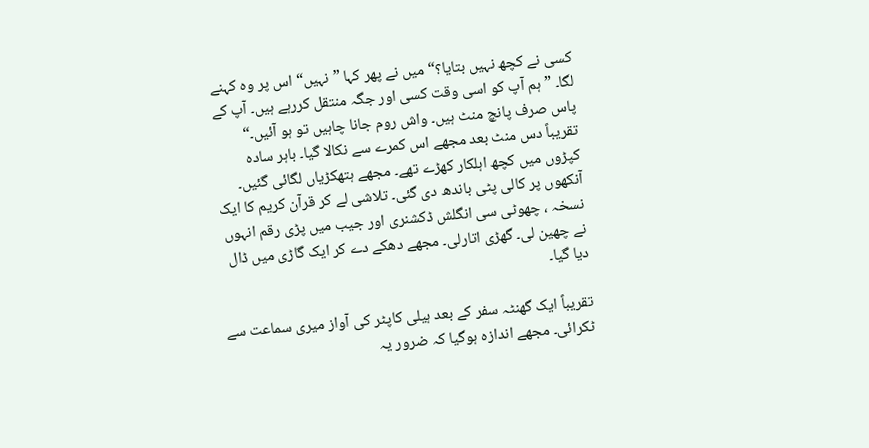کسی نے کچھ نہیں بتایا؟“ میں نے پھر کہا ”نہیں“ اس پر وہ کہنے لگا۔ ”ہم آپ کو اسی وقت کسی اور جگہ منتقل کررہے ہیں۔ آپ کے پاس صرف پانچ منٹ ہیں۔ واش روم جانا چاہیں تو ہو آئیں۔“ تقریباً دس منٹ بعد مجھے اس کمرے سے نکالا گیا۔ باہر سادہ کپڑوں میں کچھ اہلکار کھڑے تھے۔ مجھے ہتھکڑیاں لگائی گئیں۔ آنکھوں پر کالی پٹی باندھ دی گئی۔ تلاشی لے کر قرآن کریم کا ایک نسخہ ، چھوٹی سی انگلش ڈکشنری اور جیب میں پڑی رقم انہوں نے چھین لی۔ گھڑی اتارلی۔ مجھے دھکے دے کر ایک گاڑی میں ڈال دیا گیا۔

تقریباً ایک گھنٹہ سفر کے بعد ہیلی کاپٹر کی آواز میری سماعت سے ٹکرائی۔ مجھے اندازہ ہوگیا کہ ضرور یہ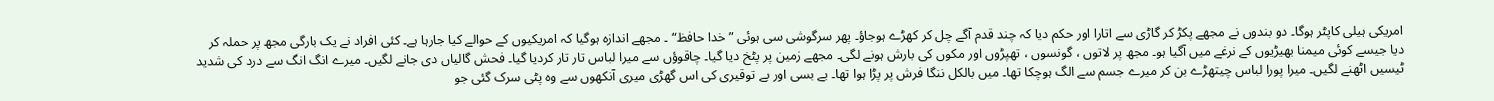امریکی ہیلی کاپٹر ہوگا۔ دو بندوں نے مجھے پکڑ کر گاڑی سے اتارا اور حکم دیا کہ چند قدم آگے چل کر کھڑے ہوجاؤ۔ پھر سرگوشی سی ہوئی ”خدا حافظ“ ۔ مجھے اندازہ ہوگیا کہ امریکیوں کے حوالے کیا جارہا ہے۔ کئی افراد نے یک بارگی مجھ پر حملہ کر دیا جیسے کوئی میمنا بھیڑیوں کے نرغے میں آگیا ہو۔ مجھ پر لاتوں ، گونسوں ، تھپڑوں اور مکوں کی بارش ہونے لگی۔ مجھے زمین پر پٹخ دیا گیا۔ چاقوؤں سے میرا لباس تار تار کردیا گیا۔ فحش گالیاں دی جانے لگیں۔ میرے انگ انگ سے درد کی شدید ٹیسیں اٹھنے لگیں۔ میرا پورا لباس چیتھڑے بن کر میرے جسم سے الگ ہوچکا تھا۔ میں بالکل ننگا فرش پر پڑا ہوا تھا۔ بے بسی اور بے توقیری کی اس گھڑی میری آنکھوں سے وہ پٹی سرک گئی جو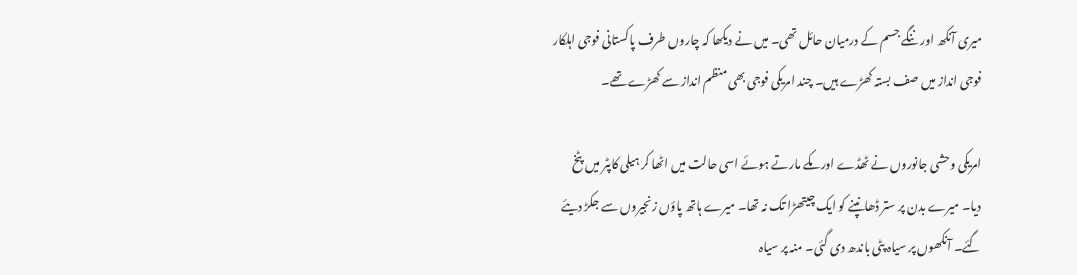میری آنکھ اور ننگے جسم کے درمیان حائل تھی۔ میں نے دیکھا کہ چاروں طرف پاکستانی فوجی اہلکار فوجی انداز میں صف بستہ کھڑے ہیں۔ چند امریکی فوجی بھی منظم انداز سے کھڑے تھے۔

امریکی وحشی جانوروں نے ٹھڈے اور مکے مارتے ہوئے اسی حالت میں اٹھا کر ہیلی کاپٹر میں پٹخ دیا۔ میرے بدن پر ستر ڈھانپنے کو ایک چیتھڑا تک نہ تھا۔ میرے ہاتھ پاؤں زنجیروں سے جکڑ دیئے گئے۔ آنکھوں پر سیاہ پٹی باندھ دی گئی۔ منہ پر سیاہ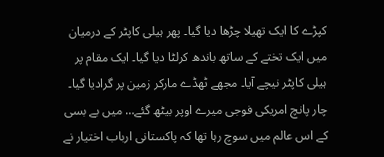کپڑے کا ایک تھیلا چڑھا دیا گیا۔ پھر ہیلی کاپٹر کے درمیان میں ایک تختے کے ساتھ باندھ کرلٹا دیا گیا۔ ایک مقام پر ہیلی کاپٹر نیچے آیا۔ مجھے ٹھڈے مارکر زمین پر گرادیا گیا۔ چار پانچ امریکی فوجی میرے اوپر بیٹھ گئے… میں بے بسی کے اس عالم میں سوچ رہا تھا کہ پاکستانی ارباب اختیار نے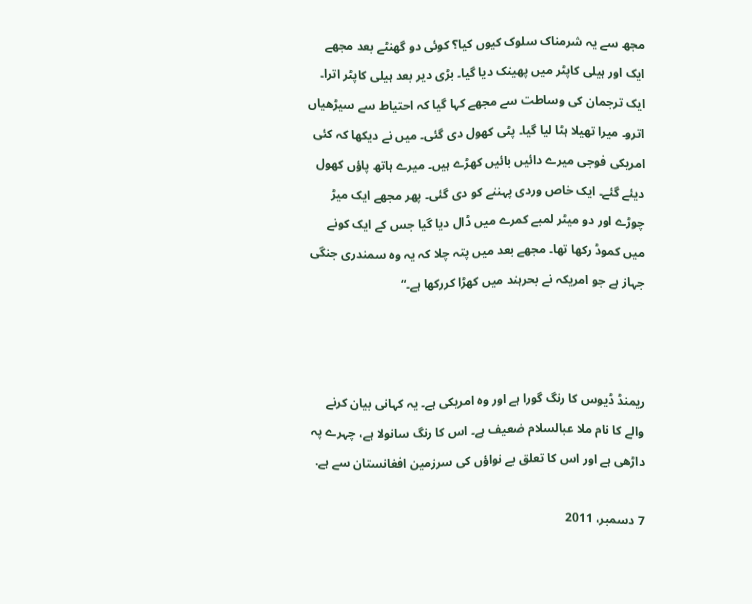مجھ سے یہ شرمناک سلوک کیوں کیا؟ کوئی دو گھنٹے بعد مجھے ایک اور ہیلی کاپٹر میں پھینک دیا گیا۔ بڑی دیر بعد ہیلی کاپٹر اترا۔ ایک ترجمان کی وساطت سے مجھے کہا گیا کہ احتیاط سے سیڑھیاں اترو۔ میرا تھیلا ہٹا لیا گیا۔ پٹی کھول دی گئی۔ میں نے دیکھا کہ کئی امریکی فوجی میرے دائیں بائیں کھڑے ہیں۔ میرے ہاتھ پاؤں کھول دیئے گئے۔ ایک خاص وردی پہننے کو دی گئی۔ پھر مجھے ایک میڑ چوڑے اور دو میٹر لمبے کمرے میں ڈال دیا گیا جس کے ایک کونے میں کموڈ رکھا تھا۔ مجھے بعد میں پتہ چلا کہ یہ وہ سمندری جنگی جہاز ہے جو امریکہ نے بحرہند میں کھڑا کررکھا ہے۔“



ریمنڈ ڈیوس کا رنگ گورا ہے اور وہ امریکی ہے۔ یہ کہانی بیان کرنے والے کا نام ملا عبالسلام ضعیف ہے۔ اس کا رنگ سانولا ہے، چہرے پہ داڑھی ہے اور اس کا تعلق بے نواؤں کی سرزمین افغانستان سے ہے.

7 دسمبر، 2011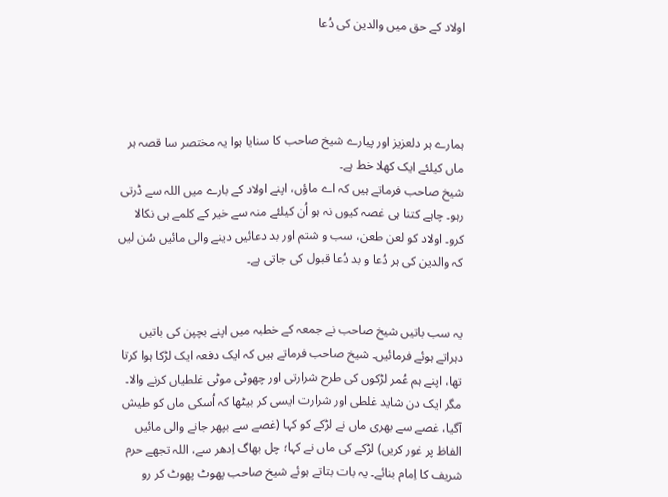اولاد کے حق میں والدین کی دُعا




ہمارے ہر دلعزیز اور پیارے شیخ صاحب کا سنایا ہوا یہ مختصر سا قصہ ہر ماں کیلئے ایک کھلا خط ہے۔
شیخ صاحب فرماتے ہیں کہ اے ماؤں، اپنے اولاد کے بارے میں اللہ سے ڈرتی رہو۔ چاہے کتنا ہی غصہ کیوں نہ ہو اُن کیلئے منہ سے خیر کے کلمے ہی نکالا کرو۔ اولاد کو لعن طعن، سب و شتم اور بد دعائیں دینے والی مائیں سُن لیں کہ والدین کی ہر دُعا و بد دُعا قبول کی جاتی ہے۔


یہ سب باتیں شیخ صاحب نے جمعہ کے خطبہ میں اپنے بچپن کی باتیں دہراتے ہوئے فرمائیں۔ شیخ صاحب فرماتے ہیں کہ ایک دفعہ ایک لڑکا ہوا کرتا تھا، اپنے ہم عُمر لڑکوں کی طرح شرارتی اور چھوٹی موٹی غلطیاں کرنے والا۔ مگر ایک دن شاید غلطی اور شرارت ایسی کر بیٹھا کہ اُسکی ماں کو طیش آگیا، غصے سے بھری ماں نے لڑکے کو کہا (غصے سے بپھر جانے والی مائیں الفاظ پر غور کریں) لڑکے کی ماں نے کہا؛ چل بھاگ اِدھر سے، اللہ تجھے حرم شریف کا اِمام بنائے۔ یہ بات بتاتے ہوئے شیخ صاحب پھوٹ پھوٹ کر رو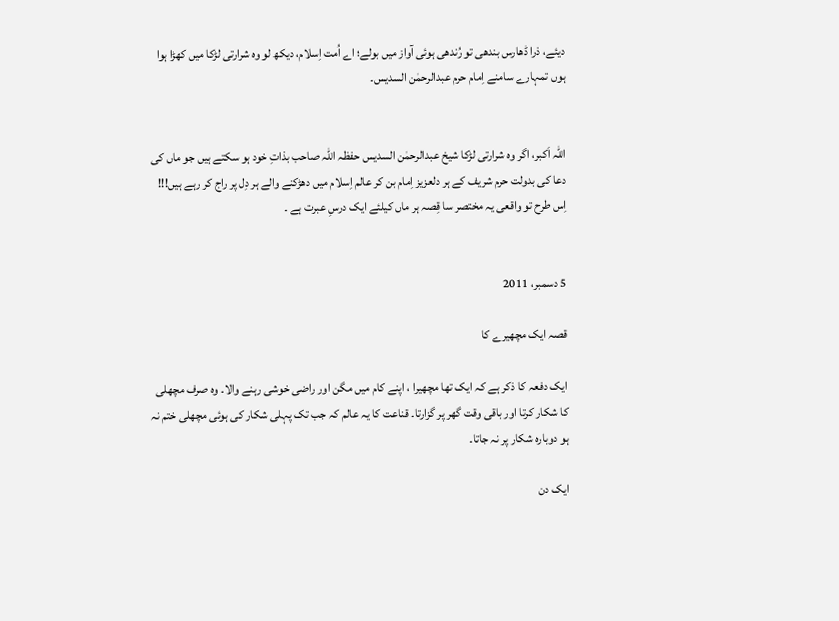دیئے، ذرا ڈھارس بندھی تو رُندھی ہوئی آواز میں بولے؛ اے اُمت اِسلام، دیکھ لو وہ شرارتی لڑکا میں کھڑا ہوا ہوں تمہارے سامنے اِمام حرم عبدالرحمٰن السدیس۔


اللہ اَکبر، اگر وہ شرارتی لڑکا شیخ عبدالرحمٰن السدیس حفظہ اللہ صاحب بذاتِ خود ہو سکتے ہیں جو ماں کی دعا کی بدولت حرم شریف کے ہر دلعزیز اِمام بن کر عالم اِسلام میں دھڑکنے والے ہر دِل پر راج کر رہے ہیں!!! اِس طرح تو واقعی یہ مختصر سا قِصہ ہر ماں کیلئے ایک درسِ عبرت ہے ۔


5 دسمبر، 2011

قصہ ایک مچھیرے کا

ايک دفعہ كا ذكر ہے كہ ايک تھا مچھیرا ، اپنے كام ميں مگن اور راضی خوشی رہنے والا۔ وہ صرف مچھلی كا شكار كرتا اور باقی وقت گھر پر گزارتا۔ قناعت كا يہ عالم كہ جب تک پہلی شكار كی ہوئی مچھلی ختم نہ ہو دوبارہ شكار پر نہ جاتا۔

ايک دن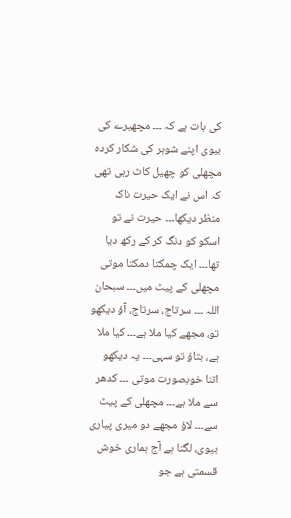كی بات ہے کہ ۔۔۔ مچھیرے کی بيوی اپنے شوہر کی شكار كردہ مچھلی كو چھیل كاٹ رہی تھی كہ اس نے ايک حيرت ناک منظر ديكھا۔۔۔ حيرت نے تو اسكو كو دنگ كر كے ركھ ديا تھا۔۔۔ ايک چمكتا دمكتا موتی مچھلی كے پيٹ ميں۔۔۔ سبحان اللہ ۔۔۔ سرتاج، سرتاج، آؤ ديكھو تو، مجھے كيا ملا ہے۔۔۔ كيا ملا ہے، بتاؤ تو سہی۔۔۔ یہ دیکھو اتنا خوبصورت موتی ۔۔۔ كدھر سے ملا ہے۔۔۔ مچھلی کے پيٹ سے۔۔۔ لاؤ مجھے دو ميری پياری بيوی، لگتا ہے آج ہماری خوش قسمتی ہے جو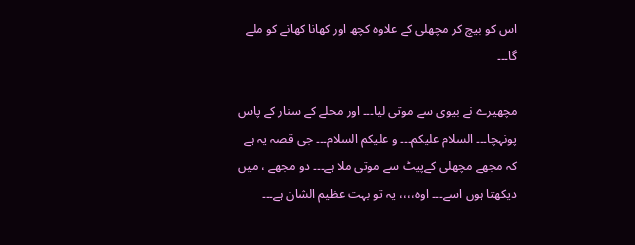اس كو بيچ كر مچھلی كے علاوہ كچھ اور كھانا کھانے كو ملے گا۔۔۔

مچھیرے نے بيوی سے موتی لیا۔۔۔ اور محلے كے سنار كے پاس پونہچا۔۔۔ السلام عليكم۔۔۔ و عليكم السلام۔۔۔ جی قصہ یہ ہے کہ مجھے مچھلی كےپيٹ سے موتی ملا ہے۔۔۔ دو مجھے ، ميں ديكھتا ہوں اسے۔۔۔ اوہ،،،، يہ تو بہت عظيم الشان ہے۔۔۔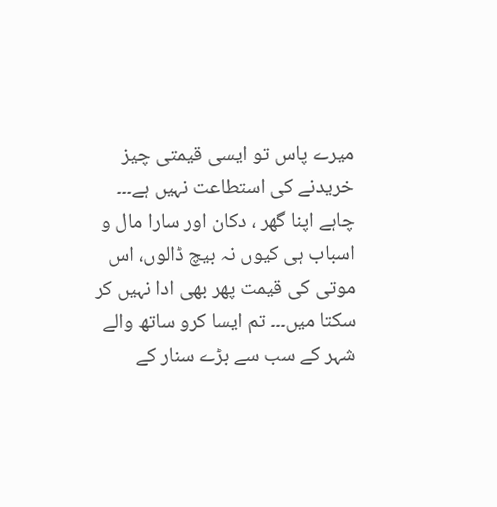ميرے پاس تو ايسی قيمتی چيز خريدنے كی استطاعت نہيں ہے۔۔۔ چاہے اپنا گھر ، دكان اور سارا مال و اسباب ہی كيوں نہ بيچ ڈالوں، اس موتی كی قيمت پھر بھی ادا نہیں کر سكتا میں۔۔۔ تم ايسا كرو ساتھ والے شہر كے سب سے بڑے سنار كے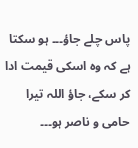پاس چلے جاؤ۔۔۔ ہو سكتا ہے كہ وہ اسکی قيمت ادا كر سكے، جاؤ اللہ تيرا حامی و ناصر ہو۔۔۔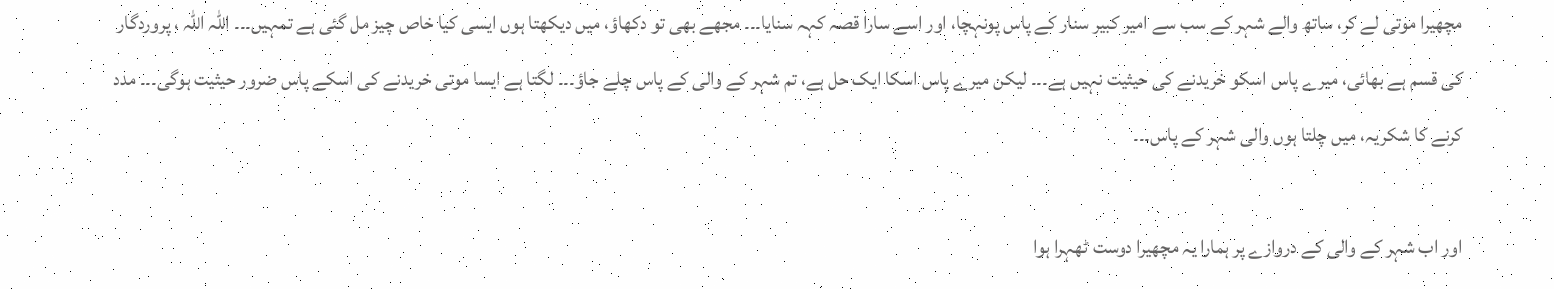مچھیرا موتی لے كر، ساتھ والے شہر كے سب سے امير كبير سنار كے پاس پونہچا، اور اسے سارا قصہ كہہ سنايا۔۔۔ مجھے بھی تو دكھاؤ، ميں ديكھتا ہوں ايسی كيا خاص چيز مل گئی ہے تمہيں۔۔۔ اللہ اللہ ، پروردگار كی قسم ہے بھائی، ميرے پاس اسكو خريدنے کی حيثيت نہیں ہے۔۔۔ ليكن ميرے پاس اسكا ايک حل ہے، تم شہر كے والی کے پاس چلے جاؤ۔۔۔ لگتا ہے ايسا موتی خريدنے كی اسكے پاس ضرور حيثيت ہوگی۔۔۔ مدد كرنے كا شكريہ، ميں چلتا ہوں والی شہر کے پاس۔۔۔

اور اب شہر كے والی كے دروازے پر ہمارا یہ مچھیرا دوست ٹھہرا ہوا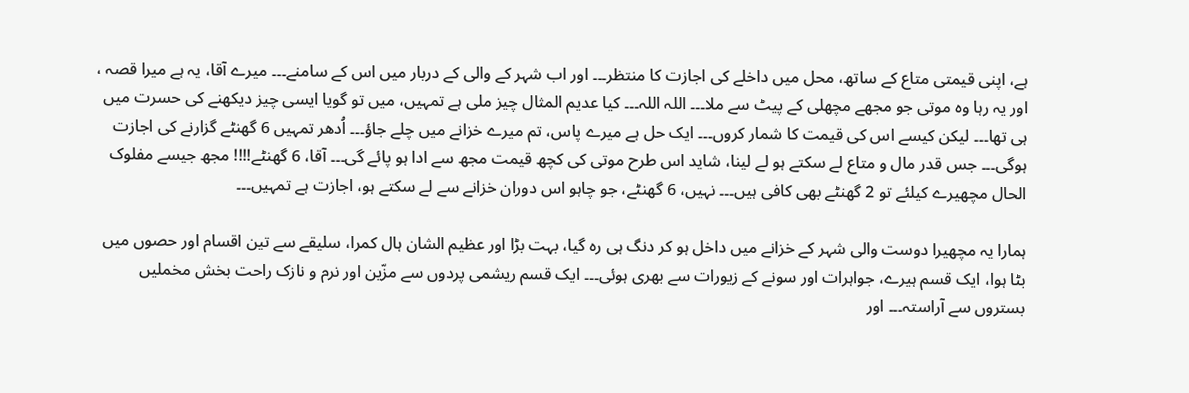ہے، اپنی قيمتی متاع كے ساتھ، محل ميں داخلے كی اجازت كا منتظر۔۔۔ اور اب شہر كے والی كے دربار ميں اس كے سامنے۔۔۔ ميرے آقا، يہ ہے ميرا قصہ ، اور يہ رہا وہ موتی جو مجھے مچھلی كے پيٹ سے ملا۔۔۔ اللہ اللہ۔۔۔ كيا عديم المثال چيز ملی ہے تمہيں، ميں تو گويا ايسی چيز ديكھنے كی حسرت ميں ہی تھا۔۔۔ ليكن كيسے اس كی قيمت كا شمار كروں۔۔۔ ايک حل ہے ميرے پاس، تم ميرے خزانے ميں چلے جاؤ۔۔۔ اُدھر تمہيں 6 گھنٹے گزارنے كی اجازت ہوگی۔۔۔ جس قدر مال و متاع لے سكتے ہو لے لينا، شايد اس طرح موتی کی كچھ قيمت مجھ سے ادا ہو پائے گی۔۔۔ آقا، 6 گھنٹے!!!! مجھ جيسے مفلوک الحال مچھیرے كيلئے تو 2 گھنٹے بھی كافی ہيں۔۔۔ نہيں، 6 گھنٹے، جو چاہو اس دوران خزانے سے لے سكتے ہو، اجازت ہے تمہيں۔۔۔

ہمارا یہ مچھیرا دوست والی شہر كے خزانے ميں داخل ہو كر دنگ ہی رہ گيا، بہت بڑا اور عظيم الشان ہال كمرا، سليقے سے تين اقسام اور حصوں ميں بٹا ہوا، ايک قسم ہيرے، جواہرات اور سونے كے زيورات سے بھری ہوئی۔۔۔ ايک قسم ريشمی پردوں سے مزّين اور نرم و نازک راحت بخش مخمليں بستروں سے آراستہ۔۔۔ اور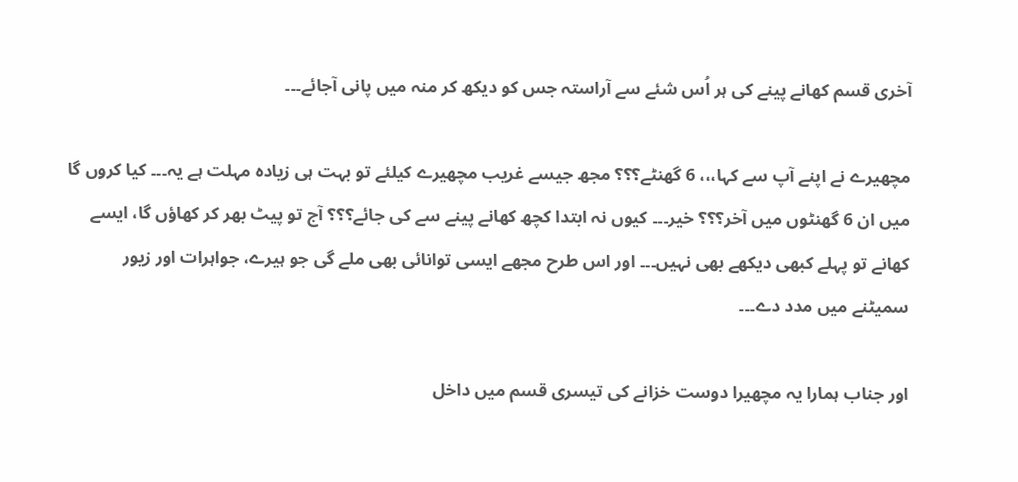آخری قسم كھانے پينے كی ہر اُس شئے سے آراستہ جس كو ديكھ كر منہ ميں پانی آجائے۔۔۔

مچھيرے نے اپنے آپ سے كہا،،، 6 گھنٹے؟؟؟ مجھ جيسے غريب مچھیرے كيلئے تو بہت ہی زيادہ مہلت ہے يہ۔۔۔ كيا كروں گا ميں ان 6 گھنٹوں ميں آخر؟؟؟ خير۔۔۔ كيوں نہ ابتدا كچھ كھانے پينے سے كی جائے؟؟؟ آج تو پيٹ بھر كر كھاؤں گا، ايسے كھانے تو پہلے كبھی ديكھے بھی نہيں۔۔۔ اور اس طرح مجھے ايسی توانائی بھی ملے گی جو ہيرے، جواہرات اور زيور سميٹنے ميں مدد دے۔۔۔

اور جناب ہمارا يہ مچھیرا دوست خزانے كی تيسری قسم ميں داخل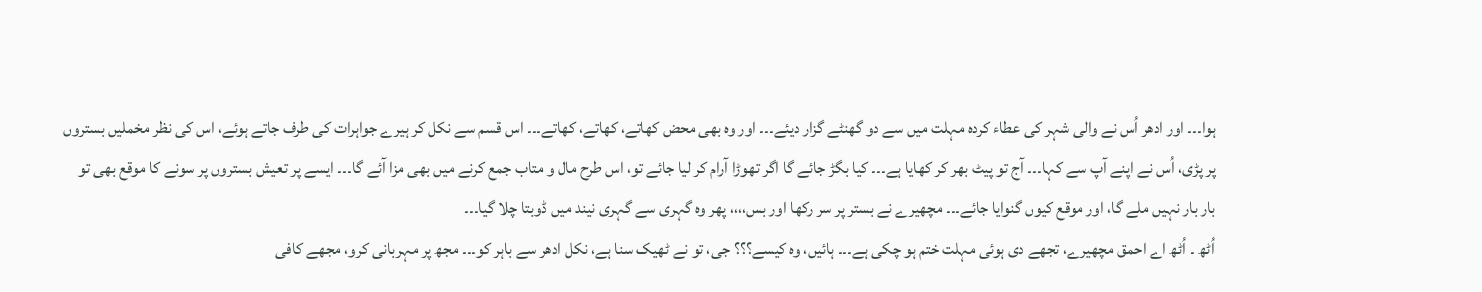ہوا۔۔۔ اور ادھر اُس نے والی شہر كی عطاء كردہ مہلت ميں سے دو گھنٹے گزار ديئے۔۔۔ اور وہ بھی محض كھاتے، كھاتے، كھاتے۔۔۔ اس قسم سے نكل كر ہيرے جواہرات كی طرف جاتے ہوئے، اس كی نظر مخمليں بستروں پر پڑی، اُس نے اپنے آپ سے كہا۔۔۔ آج تو پيٹ بھر كر كھايا ہے۔۔۔ كيا بگڑ جائے گا اگر تھوڑا آرام كر ليا جائے تو، اس طرح مال و متاب جمع كرنے ميں بھی مزا آئے گا۔۔۔ ايسے پر تعيش بستروں پر سونے كا موقع بھی تو بار بار نہيں ملے گا، اور موقع كيوں گنوايا جائے۔۔۔ مچھيرے نے بستر پر سر ركھا اور بس،،،، پھر وہ گہری سے گہری نيند ميں ڈوبتا چلا گيا۔۔۔
اُٹھ ۔ اُٹھ اے احمق مچھیرے، تجھے دی ہوئی مہلت ختم ہو چكی ہے۔۔۔ ہائيں، وہ كيسے؟؟؟ جی، تو نے ٹھيک سنا ہے، نكل ادھر سے باہر كو۔۔۔ مجھ پر مہربانی كرو، مجھے كافی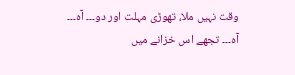وقت نہيں ملا، تھوڑی مہلت اور دو۔۔۔ آہ۔۔۔ آہ۔۔۔ تجھے اس خزانے ميں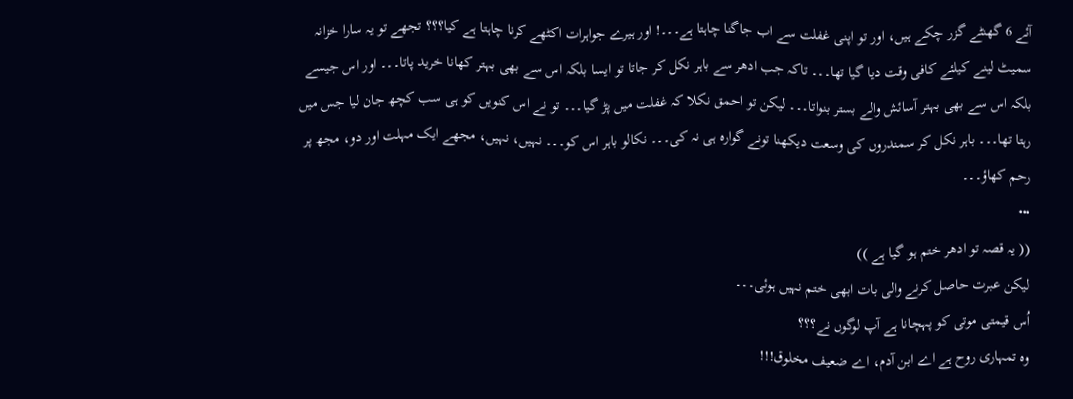آئے 6 گھنٹے گزر چكے ہيں، اور تو اپنی غفلت سے اب جاگنا چاہتا ہے۔۔۔! اور ہيرے جواہرات اكٹھے كرنا چاہتا ہے كيا؟؟؟ تجھے تو یہ سارا خزانہ سميٹ لينے كيلئے كافی وقت ديا گيا تھا۔۔۔ تاكہ جب ادھر سے باہر نكل كر جاتا تو ايسا بلكہ اس سے بھی بہتر کھانا خريد پاتا۔۔۔ اور اس جيسے بلكہ اس سے بھی بہتر آسائش والے بستر بنواتا۔۔۔ ليكن تو احمق نكلا كہ غفلت ميں پڑ گيا۔۔۔ تو نے اس كنويں كو ہی سب كچھ جان ليا جس ميں رہتا تھا۔۔۔ باہر نكل كر سمندروں كی وسعت ديكھنا تونے گوارہ ہی نہ کی۔۔۔ نكالو باہر اس كو۔۔۔ نہيں، نہيں، مجھے ايک مہلت اور دو، مجھ پر رحم كھاؤ۔۔۔
•••
(( يہ قصہ تو ادھر ختم ہو گيا ہے ))
ليكن عبرت حاصل كرنے والی بات ابھی ختم نہيں ہوئی۔۔۔
اُس قيمتی موتی كو پہچانا ہے آپ لوگوں نے؟؟؟
وہ تمہاری روح ہے اے ابن آدم، اے ضعيف مخلوق!!!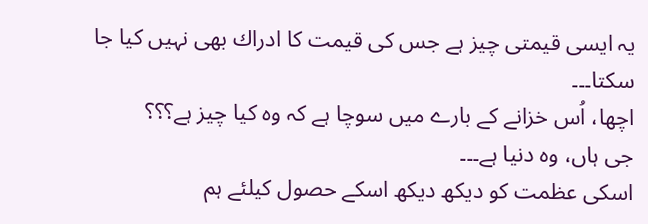يہ ايسی قيمتی چيز ہے جس كی قيمت كا ادراك بھی نہيں کیا جا سكتا۔۔۔
اچھا، اُس خزانے كے بارے ميں سوچا ہے كہ وہ كيا چيز ہے؟؟؟
جی ہاں، وہ دنيا ہے۔۔۔
اسكی عظمت كو ديكھ دیکھ اسكے حصول كيلئے ہم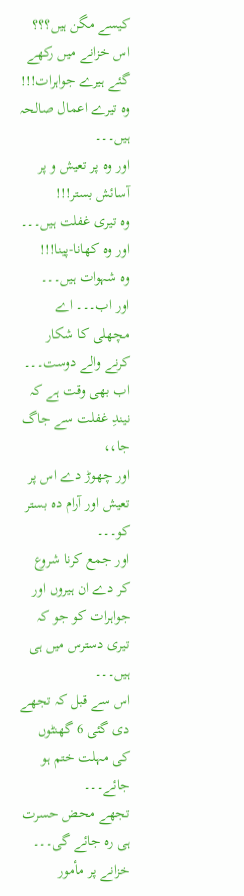كيسے مگن ہيں؟؟؟
اس خزانے ميں ركھے گئے ہيرے جواہرات!!!
وہ تيرے اعمال صالحہ ہيں۔۔۔
اور وہ پر تعيش و پر آسائش بستر!!!
وہ تيری غفلت ہيں۔۔۔
اور وہ كھانا-پينا!!!
وہ شہوات ہيں۔۔۔
اور اب۔۔۔ اے مچھلی كا شكار كرنے والے دوست۔۔۔
اب بھی وقت ہے كہ نيندِ غفلت سے جاگ جا،،
اور چھوڑ دے اس پر تعيش اور آرام دہ بستر كو۔۔۔
اور جمع كرنا شروع كر دے ان ہيروں اور جواہرات كو جو کہ تيری دسترس ميں ہی ہیں۔۔۔
اس سے قبل كہ تجھے دی گئی 6 گھنٹوں كی مہلت ختم ہو جائے۔۔۔
تجھے محض حسرت ہی رہ جائے گی۔۔۔
خزانے پر مأمور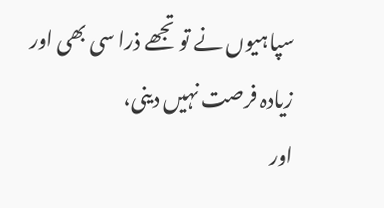سپاہيوں نے تو تجھے ذرا سی بھی اور زيادہ فرصت نہيں دينی،
اور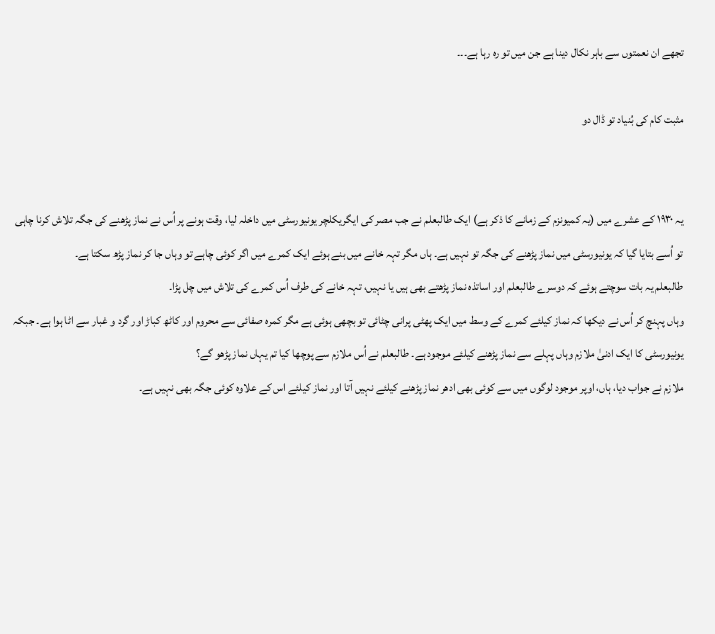تجھے ان نعمتوں سے باہر نكال دينا ہے جن ميں تو رہ رہا ہے۔۔۔

مثبت کام کی بُنیاد تو ڈال دو


یہ ۱۹۳۰ کے عشرے میں (یہ کمیونزم کے زمانے کا ذکر ہے) ایک طالبعلم نے جب مصر کی ایگریکلچر یونیورسٹی میں داخلہ لیا، وقت ہونے پر اُس نے نماز پڑھنے کی جگہ تلاش کرنا چاہی تو اُسے بتایا گیا کہ یونیورسٹی میں نماز پڑھنے کی جگہ تو نہیں ہے۔ ہاں مگر تہہ خانے میں بنے ہوئے ایک کمرے میں اگر کوئی چاہے تو وہاں جا کر نماز پڑھ سکتا ہے۔
طالبعلم یہ بات سوچتے ہوئے کہ دوسرے طالبعلم اور اساتذہ نماز پڑھتے بھی ہیں یا نہیں، تہہ خانے کی طرف اُس کمرے کی تلاش میں چل پڑا۔
وہاں پہنچ کر اُس نے دیکھا کہ نماز کیلئے کمرے کے وسط میں ایک پھٹی پرانی چٹائی تو بچھی ہوئی ہے مگر کمرہ صفائی سے محروم اور کاٹھ کباڑ اور گرد و غبار سے اٹا ہوا ہے۔ جبکہ یونیورسٹی کا ایک ادنیٰ ملازم وہاں پہلے سے نماز پڑھنے کیلئے موجود ہے۔ طالبعلم نے اُس ملازم سے پوچھا کیا تم یہاں نماز پڑھو گے؟
ملازم نے جواب دیا، ہاں، اوپر موجود لوگوں میں سے کوئی بھی ادھر نماز پڑھنے کیلئے نہیں آتا اور نماز کیلئے اس کے علاوہ کوئی جگہ بھی نہیں ہے۔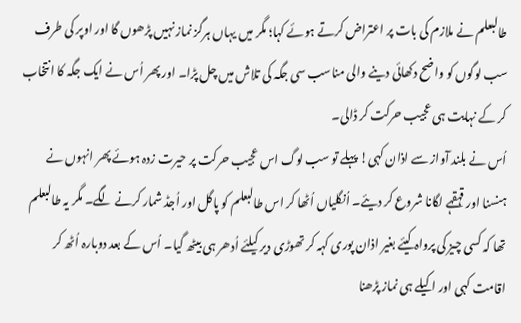طالبعلم نے ملازم کی بات پر اعتراض کرتے ہوئے کہا؛ مگر میں یہاں ہرگز نماز نہیں پڑھوں گا اور اوپر کی طرف سب لوگوں کو واضح دکھائی دینے والی مناسب سی جگہ کی تلاش میں چل پڑا۔ اور پھر اُس نے ایک جگہ کا انتخاب کر کے نہایت ہی عجیب حرکت کر ڈالی۔
اُس نے بلند آواز سے اذان کہی! پہلے تو سب لوگ اس عجیب حرکت پر حیرت زدہ ہوئے پھر انہوں نے ہنسنا اور قہقہے لگانا شروع کر دیئے۔ اُنگلیاں اُٹھا کر اس طالبعلم کو پاگل اور اُجڈ شمار کرنے لگے۔ مگر یہ طالبعلم تھا کہ کسی چیز کی پرواہ کیئے بغیر اذان پوری کہہ کر تھوڑی دیر کیلئے اُدھر ہی بیٹھ گیا۔ اُس کے بعد دوبارہ اُٹھ کر اقامت کہی اور اکیلے ہی نماز پڑھنا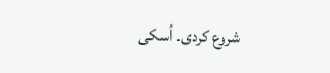شروع کردی۔ اُسکی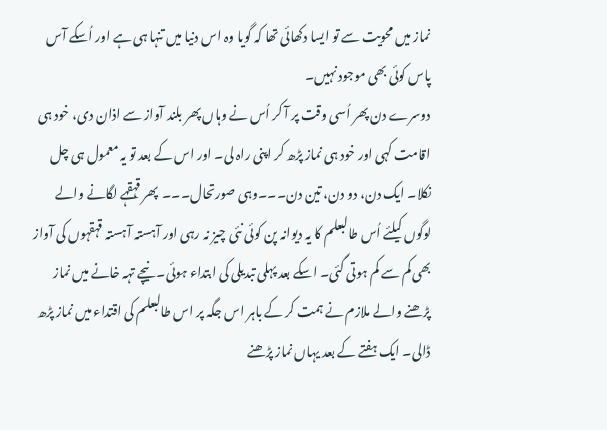نماز میں محویت سے تو ایسا دکھائی تھا کہ گویا وہ اس دنیا میں تنہا ہی ہے اور اُسکے آس پاس کوئی بھی موجود نہیں۔
دوسرے دن پھر اُسی وقت پر آ کر اُس نے وہاں پھر بلند آواز سے اذان دی، خود ہی اقامت کہی اور خود ہی نماز پڑھ کر اپنی راہ لی۔ اور اس کے بعد تو یہ معمول ہی چل نکلا۔ ایک دن، دو دن، تین دن۔۔۔وہی صورتحال۔۔۔  پھر قہقہے لگانے والے لوگوں کیلئے اُس طالبعلم کا یہ دیوانہ پن کوئی نئی چیز نہ رہی اور آہستہ آہستہ قہقہوں کی آواز  بھی کم سے کم ہوتی گئی۔ اسکے بعد پہلی تبدیلی کی ابتداء ہوئی۔ نیچے تہہ خانے میں نماز پڑھنے والے ملازم نے ہمت کر کے باہر اس جگہ پر اس طالبعلم کی اقتداء میں نماز پڑھ ڈالی۔ ایک ہفتے کے بعد یہاں نماز پڑھنے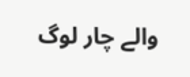والے چار لوگ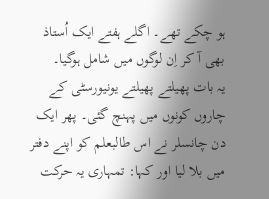ہو چکے تھے۔ اگلے ہفتے ایک اُستاذ بھی آ کر اِن لوگوں میں شامل ہوگیا۔
یہ بات پھیلتے پھیلتے یونیورسٹی کے چاروں کونوں میں پہنچ گئی۔ پھر ایک دن چانسلر نے اس طالبعلم کو اپنے دفتر میں بلا لیا اور کہا: تمہاری یہ حرکت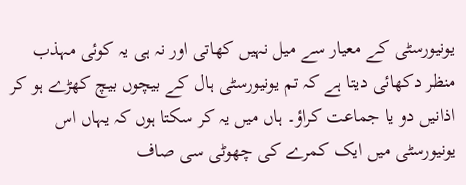یونیورسٹی کے معیار سے میل نہیں کھاتی اور نہ ہی یہ کوئی مہذب منظر دکھائی دیتا ہے کہ تم یونیورسٹی ہال کے بیچوں بیچ کھڑے ہو کر اذانیں دو یا جماعت کراؤ۔ ہاں میں یہ کر سکتا ہوں کہ یہاں اس یونیورسٹی میں ایک کمرے کی چھوٹی سی صاف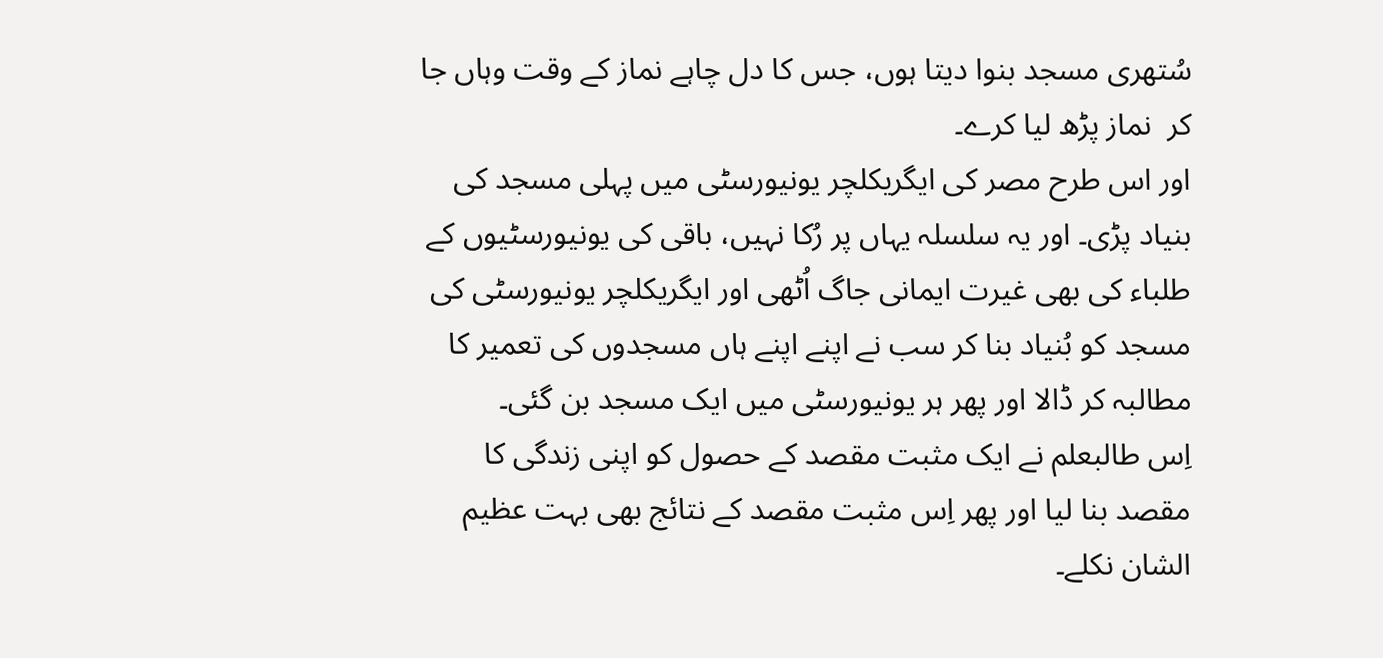سُتھری مسجد بنوا دیتا ہوں، جس کا دل چاہے نماز کے وقت وہاں جا کر  نماز پڑھ لیا کرے۔
اور اس طرح مصر کی ایگریکلچر یونیورسٹی میں پہلی مسجد کی بنیاد پڑی۔ اور یہ سلسلہ یہاں پر رُکا نہیں، باقی کی یونیورسٹیوں کے طلباء کی بھی غیرت ایمانی جاگ اُٹھی اور ایگریکلچر یونیورسٹی کی مسجد کو بُنیاد بنا کر سب نے اپنے اپنے ہاں مسجدوں کی تعمیر کا مطالبہ کر ڈالا اور پھر ہر یونیورسٹی میں ایک مسجد بن گئی۔
اِس طالبعلم نے ایک مثبت مقصد کے حصول کو اپنی زندگی کا مقصد بنا لیا اور پھر اِس مثبت مقصد کے نتائج بھی بہت عظیم الشان نکلے۔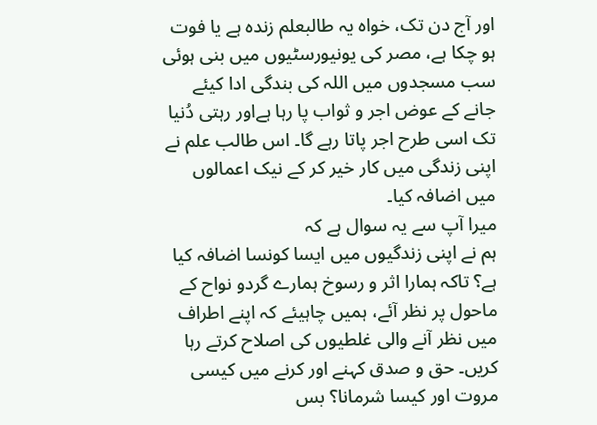اور آج دن تک، خواہ یہ طالبعلم زندہ ہے یا فوت ہو چکا ہے، مصر کی یونیورسٹیوں میں بنی ہوئی سب مسجدوں میں اللہ کی بندگی ادا کیئے جانے کے عوض اجر و ثواب پا رہا ہےاور رہتی دُنیا تک اسی طرح اجر پاتا رہے گا۔ اس طالب علم نے اپنی زندگی میں کار خیر کر کے نیک اعمالوں میں اضافہ کیا۔
میرا آپ سے یہ سوال ہے کہ
ہم نے اپنی زندگیوں میں ایسا کونسا اضافہ کیا ہے؟ تاکہ ہمارا اثر و رسوخ ہمارے گردو نواح کے ماحول پر نظر آئے، ہمیں چاہیئے کہ اپنے اطراف میں نظر آنے والی غلطیوں کی اصلاح کرتے رہا کریں۔ حق و صدق کہنے اور کرنے میں کیسی مروت اور کیسا شرمانا؟ بس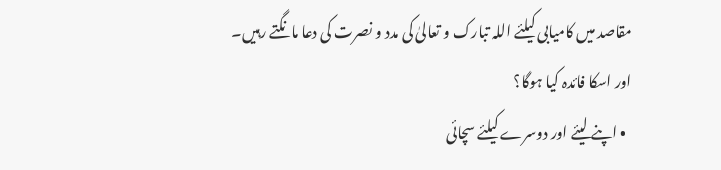مقاصد میں کامیابی کیلئے اللہ تبارک و تعالیٰ کی مدد و نصرت کی دعا مانگتے رہیں۔
اور اسکا فائدہ کیا ہوگا؟
  • اپنے لیئے اور دوسرے کیلئے سچائی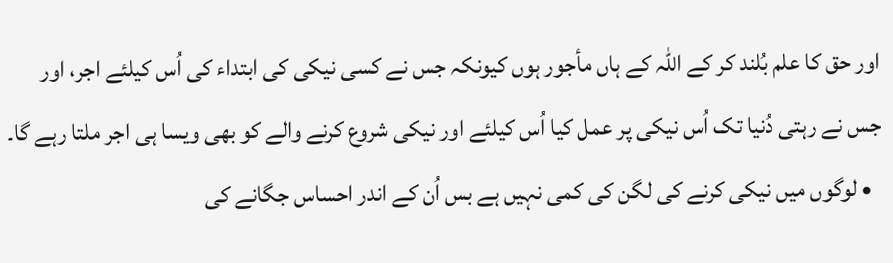اور حق کا علم بُلند کر کے اللہ کے ہاں مأجور ہوں کیونکہ جس نے کسی نیکی کی ابتداء کی اُس کیلئے اجر، اور جس نے رہتی دُنیا تک اُس نیکی پر عمل کیا اُس کیلئے اور نیکی شروع کرنے والے کو بھی ویسا ہی اجر ملتا رہے گا۔
  • لوگوں میں نیکی کرنے کی لگن کی کمی نہیں ہے بس اُن کے اندر احساس جگانے کی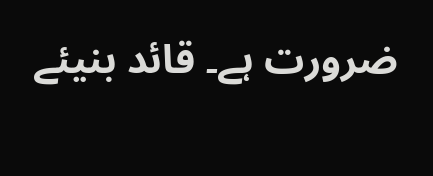ضرورت ہے۔ قائد بنیئے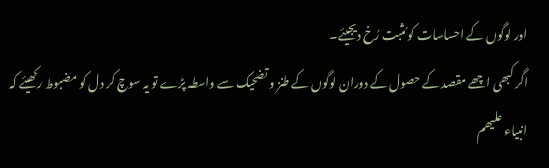اور لوگوں کے احساسات کو مُثبت رُخ دیجیئے۔
اگر کبھی اچھے مقصد کے حصول کے دوران لوگوں کے طنز و تضحیک سے واسطہ پڑے تو یہ سوچ کر دل کو مضبوط رکھیئے کہ انبیاء علیھم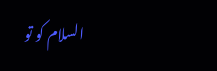السلام کو تو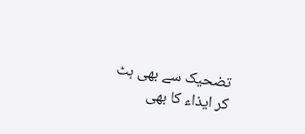تضحیک سے بھی ہٹ کر ایذاء کا بھی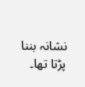نشانہ بننا پڑتا تھا۔